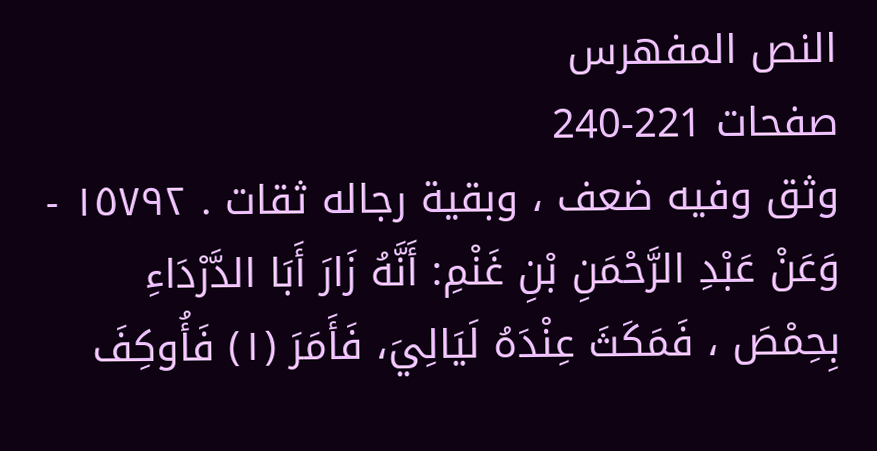النص المفهرس
صفحات 221-240
وثق وفيه ضعف ، وبقية رجاله ثقات . ١٥٧٩٢ - وَعَنْ عَبْدِ الرَّحْمَنِ بْنِ غَنْمِ: أَنَّهُ زَارَ أَبَا الدَّرْدَاءِ بِحِمْصَ ، فَمَكَثَ عِنْدَهُ لَيَالِيَ، فَأَمَرَ (١) فَأُوكِفَ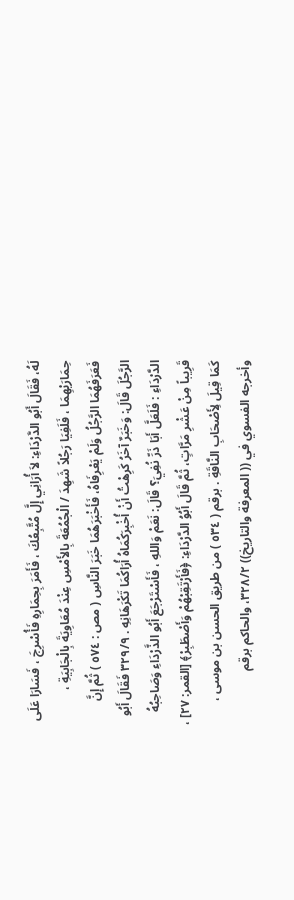لَهُ، فَقَالَ أَبُو الدَّرْدَاءِ: لاَ أُرَانِي إِلَّ مُتَّبِعُكَ ، فَأَمَرَ بِحِمَارِهِ فَأُسْرِجَ ، فَسَارَا عَلَى حِمَارَيْهِمَا ، فَلَفِيَا رَجُلاً شَهِدَ / الْجُمُعَةَ بِالأَمْسِ عِنْدَ مُعَاوِيَةَ بِالْجَابِيَةِ ، فَعَرَفَهُمَا الرَّجُلُ وَلَمْ يَعْرِفَاهُ، فَأَخْبَرَهُمَا خَبَرَ النَّاسِ ( مص : ٥٧٤ ) ثُمَّ إِنَّ الرَّجُلَ قَالَ: وَخَبَرٌ آخَرُ كَرِهْتُ أَنْ أُخْبِرَكُمَاهُ أُرَاكُمَا تَكْرَهَانِهِ . ٣٢٩/٩ فَقَالَ أَبُو الدَّرْدَاءِ : فَلَعَلَّ أَبَا ذَرِّ نُفِيَ؟ قَالَ: نَعَمْ وَاللهِ ، فَأَسْتَرْجَعَ أَبُو الذَّرْدَاءِ وَصَاحِبُهُ قَرِيباً مِنْ عَشْرِ مَرَّاتٍ، ثُمَّ قَالَ أَبُوُ الدَّرْدَاءِ: ﴿فَأَرْتَقِبْهُمْ وَأَصْطَبِرْ﴾ [القمر: ٢٧] ، كَمَا قِيلَ لِأَصْحَابِ النَّاقَةِ . برقم ( ٥٣٤ ) من طريق الحسن بن موسى ، وأخرجه الفسوي في (( المعرفة والتاريخ)) ٣٢٨/٢، والحاكم برقم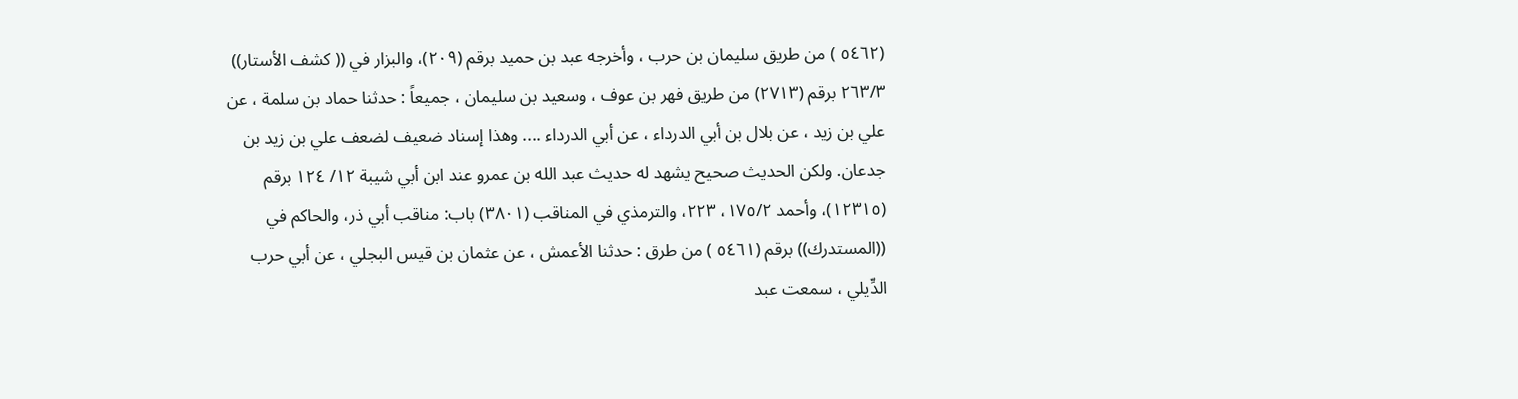(٥٤٦٢ ) من طريق سليمان بن حرب ، وأخرجه عبد بن حميد برقم (٢٠٩)، والبزار في (( كشف الأستار)) ٢٦٣/٣ برقم (٢٧١٣) من طريق فهر بن عوف ، وسعيد بن سليمان ، جميعاً : حدثنا حماد بن سلمة ، عن علي بن زيد ، عن بلال بن أبي الدرداء ، عن أبي الدرداء .... وهذا إسناد ضعيف لضعف علي بن زيد بن جدعان. ولكن الحديث صحيح يشهد له حديث عبد الله بن عمرو عند ابن أبي شيبة ١٢/ ١٢٤ برقم (١٢٣١٥)، وأحمد ١٧٥/٢، ٢٢٣، والترمذي في المناقب (٣٨٠١) باب: مناقب أبي ذر، والحاكم في ((المستدرك)) برقم (٥٤٦١ ) من طرق : حدثنا الأعمش ، عن عثمان بن قيس البجلي ، عن أبي حرب الدِّيلي ، سمعت عبد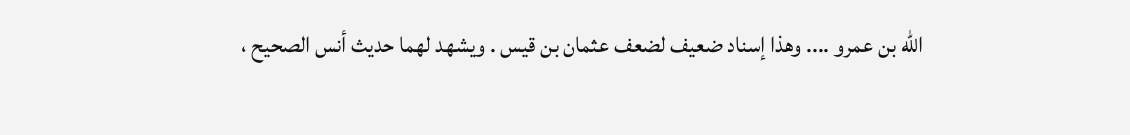الله بن عمرو .... وهذا إسناد ضعيف لضعف عثمان بن قيس . ويشهد لهما حديث أنس الصحيح ،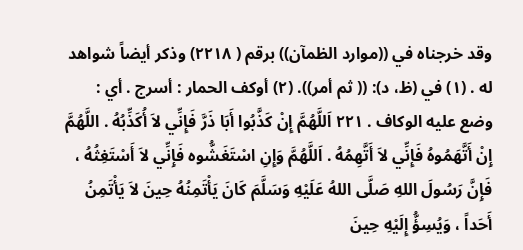وقد خرجناه في ((موارد الظمآن)) برقم ( ٢٢١٨) وذكر أيضاً شواهد له . (١) في (ظ، د): (( ثم أمر)). (٢) أوكف الحمار : أسرج . أي : وضع عليه الوكاف . ٢٢١ اَللَّهُمَّ إِنْ كَذَّبُوا أَبَا ذَرَّ فَإِنِّي لاَ أُكَذِّبُهُ . اللَّهُمَّ إِنْ أَتَّهَمُوهُ فَإِنِّي لاَ أَتَّهِمُهُ . اَللَّهُمَّ وَإِنِ اسْتَغَشُّوه فَإِنِّي لاَ أَسْتَغِثُهُ ، فَإِنَّ رَسُولَ اللهِ صَلَّى اللهُ عَلَيْهِ وَسَلَّمَ كَانَ يَأْتَمِنُهُ حِينَ لاَ يَأْتَمِنُ أَحَداً ، وَيُسِؤُّ إِلَيْهِ حِينَ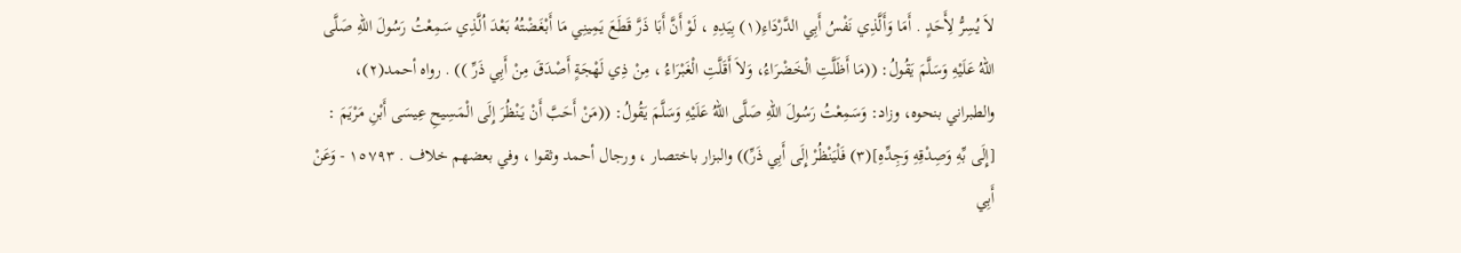لاَ يُسِرُّ لِأَحَدٍ . أَمَا وَأَلَّذِي نَفْسُ أَبِي الدَّرْدَاءِ(١) بِيَدِهِ ، لَوْ أَنَّ أَبَا ذَرَّ قَطَعَ يَمِينِي مَا أَبْغَضْتُهُ بَعْدَ اُلَّذِي سَمِعْتُ رَسُولَ اللهِ صَلَّى اللهُ عَلَيْهِ وَسَلَّمَ يَقُولُ: ((مَا أَظَلَّتِ الْخَضْرَاءُ، وَلاَ أَقَلَّتِ الْغَبْرَاءُ ، مِنْ ذِي لَهْجَةٍ أَصْدَقَ مِنْ أَبِي ذَرِّ )) . رواه أحمد(٢)، والطبراني بنحوه، وزاد: وَسَمِعْتُ رَسُولَ اللهِ صَلَّى اللهُ عَلَيْهِ وَسَلَّمَ يَقُولُ: ((مَنْ أَحَبَّ أَنْ يَنْظُرَ إِلَى الْمَسِيحِ عِيسَى أَبْنِ مَرْيَمَ : [إِلَى بِّهِ وَصِدْقِهِ وَجِدِّهِ](٣) فَلْيَنْظُرْ إِلَى أَبِي ذَرِّ)) والبزار باختصار ، ورجال أحمد وثقوا ، وفي بعضهم خلاف . ١٥٧٩٣ - وَعَنْ أَبِي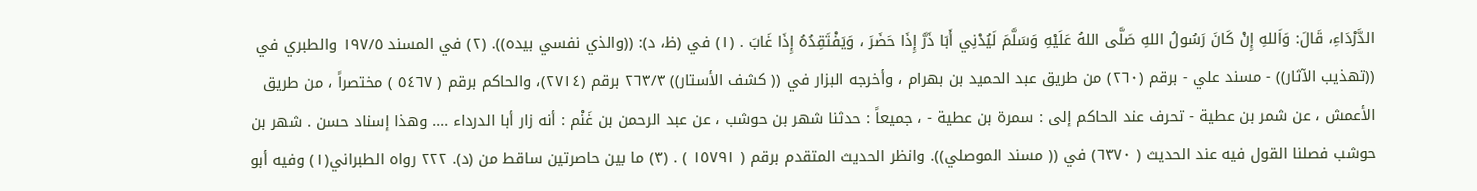الدَّرْدَاءِ، قَالَ: وَاَللهِ إِنْ كَانَ رَسُولُ اللهِ صَلَّى اللهُ عَلَيْهِ وَسَلَّمَ لَيُدْنِي أَبَا ذَرَّ إِذَا حَضَرَ ، وَيَفْتَقِدُهُ إِذَا غَابَ . (١) في (ظ، د): ((والذي نفسي بيده)). (٢) في المسند ١٩٧/٥ والطبري في ((تهذيب الآثار)) - مسند علي - برقم (٢٦٠) من طريق عبد الحميد بن بهرام ، وأخرجه البزار في (( كشف الأستار)) ٢٦٣/٣ برقم (٢٧١٤)، والحاكم برقم ( ٥٤٦٧ ) مختصراً ، من طريق الأعمش ، عن شمر بن عطية - تحرف عند الحاكم إلى : سمرة بن عطية - ، جميعاً : حدثنا شهر بن حوشب ، عن عبد الرحمن بن غَنْم : أنه زار أبا الدرداء .... وهذا إسناد حسن . شهر بن حوشب فصلنا القول فيه عند الحديث ( ٦٣٧٠) في (( مسند الموصلي)). وانظر الحديث المتقدم برقم ( ١٥٧٩١ ) . (٣) ما بين حاصرتين ساقط من (د). ٢٢٢ رواه الطبراني(١) وفيه أبو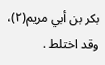بكر بن أبي مريم(٢)، وقد اختلط .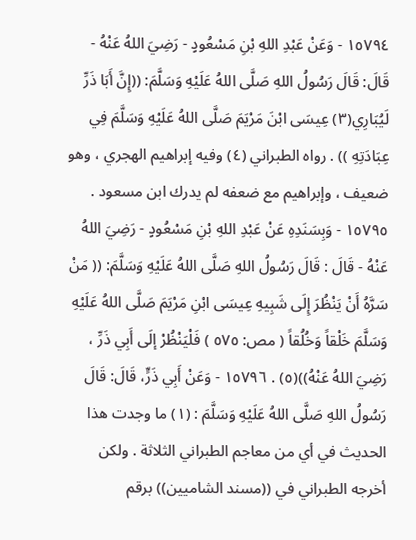١٥٧٩٤ - وَعَنْ عَبْدِ اللهِ بْنِ مَسْعُودٍ - رَضِيَ اللهُ عَنْهُ - قَالَ: قَالَ رَسُولُ اللهِ صَلَّى اللهُ عَلَيْهِ وَسَلَّمَ: ((إِنَّ أَبَا ذَرِّ لَيُبَارِي(٣) عِيسَى ابْنَ مَرْيَمَ صَلَّى اللهُ عَلَيْهِ وَسَلَّمَ فِي عِبَادَتِهِ )) . رواه الطبراني (٤) وفيه إبراهيم الهجري ، وهو ضعيف ، وإبراهيم مع ضعفه لم يدرك ابن مسعود . ١٥٧٩٥ - وَبِسَنَدِهِ عَنْ عَبْدِ اللهِ بْنِ مَسْعُودٍ - رَضِيَ اللهُ عَنْهُ - قَالَ : قَالَ رَسُولُ اللهِ صَلَّى اللهُ عَلَيْهِ وَسَلَّمَ: (( مَنْ سَرَّهُ أَنْ يَنْظُرَ إِلَى شَبِيهِ عِيسَى ابْنِ مَرْيَمَ صَلَّى اللهُ عَلَيْهِ وَسَلَّمَ خَلْقاً وَخُلُقاً ( مص: ٥٧٥ ) فَلْيَنْظُرْ إلَى أَبِي ذَرِّ ، رَضِيَ اللهُ عَنْهُ))(٥) . ١٥٧٩٦ - وَعَنْ أَبِي ذَرٍّ، قَالَ: قَالَ رَسُولُ اللهِ صَلَّى اللهُ عَلَيْهِ وَسَلَّمَ : (١) ما وجدت هذا الحديث في أي من معاجم الطبراني الثلاثة . ولكن أخرجه الطبراني في ((مسند الشاميين)) برقم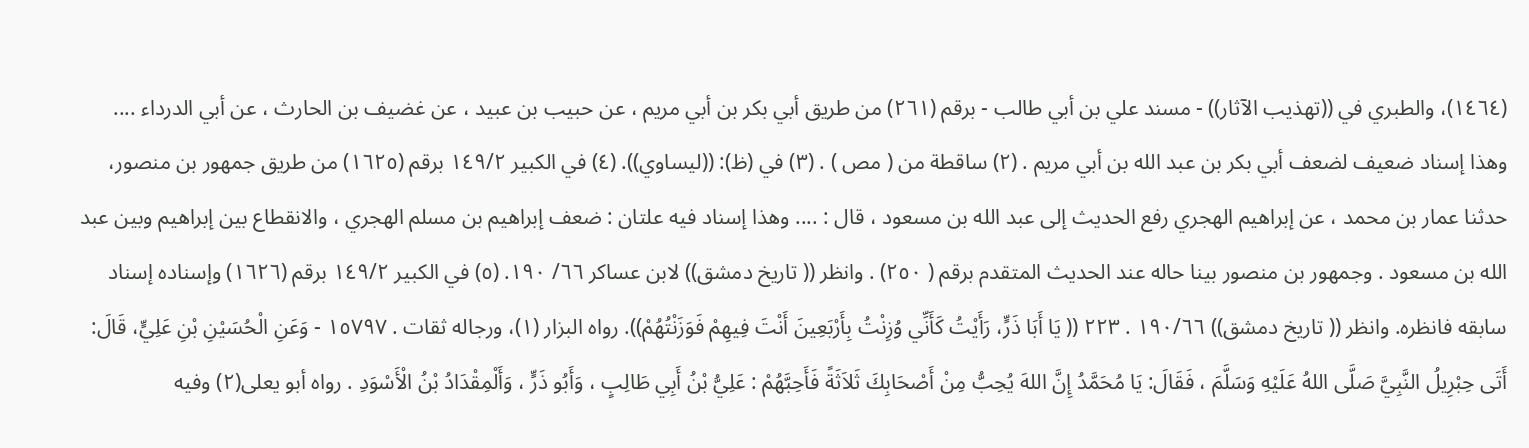(١٤٦٤)، والطبري في ((تهذيب الآثار)) - مسند علي بن أبي طالب - برقم (٢٦١) من طريق أبي بكر بن أبي مريم ، عن حبيب بن عبيد ، عن غضيف بن الحارث ، عن أبي الدرداء .... وهذا إسناد ضعيف لضعف أبي بكر بن عبد الله بن أبي مريم . (٢) ساقطة من ( مص ) . (٣) في (ظ): ((ليساوي)). (٤) في الكبير ١٤٩/٢ برقم (١٦٢٥) من طريق جمهور بن منصور، حدثنا عمار بن محمد ، عن إبراهيم الهجري رفع الحديث إلى عبد الله بن مسعود ، قال : .... وهذا إسناد فيه علتان : ضعف إبراهيم بن مسلم الهجري ، والانقطاع بين إبراهيم وبين عبد الله بن مسعود . وجمهور بن منصور بينا حاله عند الحديث المتقدم برقم ( ٢٥٠) . وانظر (( تاريخ دمشق)) لابن عساكر ٦٦/ ١٩٠. (٥) في الكبير ١٤٩/٢ برقم (١٦٢٦) وإسناده إسناد سابقه فانظره. وانظر (( تاريخ دمشق)) ١٩٠/٦٦ . ٢٢٣ (( يَا أَبَا ذَرٍّ، رَأَيْتُ كَأَنِّي وُزِنْتُ بِأَرْبَعِينَ أَنْتَ فِيهِمْ فَوَزَنْتُهُمْ)). رواه البزار (١)، ورجاله ثقات . ١٥٧٩٧ - وَعَنِ الْحُسَيْنِ بْنِ عَلِيٍّ، قَالَ: أَتَى حِبْرِيلُ النَّبِيَّ صَلَّى اللهُ عَلَيْهِ وَسَلَّمَ ، فَقَالَ: يَا مُحَمَّدُ إِنَّ اللهَ يُحِبُّ مِنْ أَصْحَابِكَ ثَلاَثَةً فَأَحِبَّهُمْ : عَلِيُّ بْنُ أَبِي طَالِبٍ ، وَأَبُو ذَرٍّ ، وَأَلْمِقْدَادُ بْنُ الْأَسْوَدِ . رواه أبو يعلى(٢) وفيه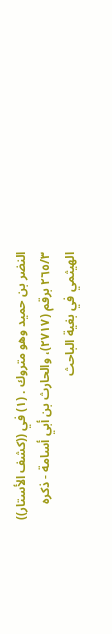النضر بن حميد وهو متروك . (١) في ((كشف الأستار)) ٢٦٥/٣ برقم (٢٧١٧)، والحارث بن أبي أسامة - ذكره الهيثمي في بغية الباحث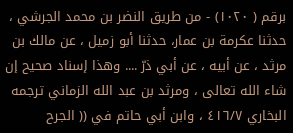برقم ( ١٠٢٠) - من طريق النضر بن محمد الجرشي ، حدثنا عكرمة بن عمار، حدثنا أبو زميل ، عن مالك بن مرثد ، عن أبيه ، عن أبي ذرّ .... وهذا إسناد صحيح إن شاء الله تعالى ، ومرثد بن عبد الله الزماني ترجمه البخاري ٤١٦/٧ ، وابن أبي حاتم في (( الجرح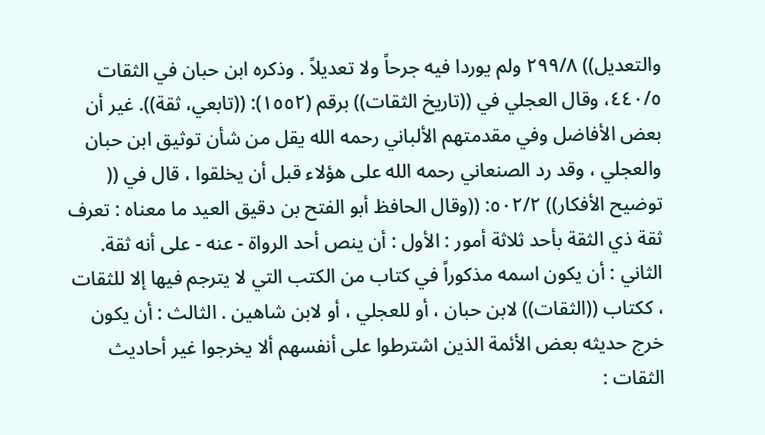والتعديل)) ٢٩٩/٨ ولم يوردا فيه جرحاً ولا تعديلاً . وذكره ابن حبان في الثقات ٤٤٠/٥، وقال العجلي في ((تاريخ الثقات)) برقم (١٥٥٢): ((تابعي، ثقة)). غير أن بعض الأفاضل وفي مقدمتهم الألباني رحمه الله يقل من شأن توثيق ابن حبان والعجلي ، وقد رد الصنعاني رحمه الله على هؤلاء قبل أن يخلقوا ، قال في (( توضيح الأفكار)) ٥٠٢/٢: ((وقال الحافظ أبو الفتح بن دقيق العيد ما معناه : تعرف ثقة ذي الثقة بأحد ثلاثة أمور : الأول : أن ينص أحد الرواة - عنه - على أنه ثقة. الثاني : أن يكون اسمه مذكوراً في كتاب من الكتب التي لا يترجم فيها إلا للثقات ، ككتاب ((الثقات)) لابن حبان ، أو للعجلي ، أو لابن شاهين . الثالث : أن يكون خرج حديثه بعض الأئمة الذين اشترطوا على أنفسهم ألا يخرجوا غير أحاديث الثقات :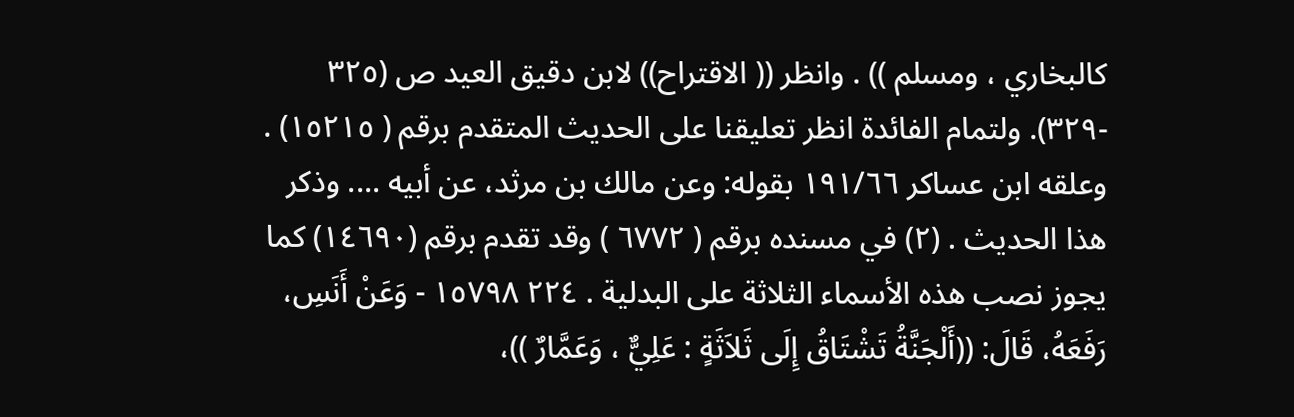كالبخاري ، ومسلم )) . وانظر (( الاقتراح)) لابن دقيق العيد ص (٣٢٥ -٣٢٩). ولتمام الفائدة انظر تعليقنا على الحديث المتقدم برقم ( ١٥٢١٥) . وعلقه ابن عساكر ١٩١/٦٦ بقوله: وعن مالك بن مرثد، عن أبيه .... وذكر هذا الحديث . (٢) في مسنده برقم ( ٦٧٧٢ ) وقد تقدم برقم (١٤٦٩٠) كما يجوز نصب هذه الأسماء الثلاثة على البدلية . ٢٢٤ ١٥٧٩٨ - وَعَنْ أَنَسِ، رَفَعَهُ، قَالَ: ((أَلْجَنَّةُ تَشْتَاقُ إِلَى ثَلاَثَةٍ : عَلِيٌّ ، وَعَمَّارٌ ))،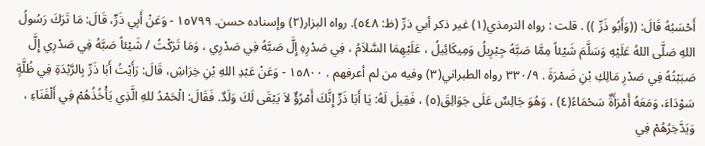أَحْسَبُهُ قَالَ: ((وَأَبُو ذَرِّ )) . قلت : رواه الترمذي(١) غير ذكر أبي ذرِّ (ظ: ٥٤٨). رواه البزار(٢) وإسناده حسن. ١٥٧٩٩ - وَعَنْ أَبِي ذَرٍّ، قَالَ: مَا تَرَكَ رَسُولُ اللهِ صَلَّى اللهُ عَلَيْهِ وَسَلَّمَ شَيْئاً مِمَّا صَبَّهُ جِبْرِيلُ وَمِيكَائِيلُ ، عَلَيْهِمَا السَّلاَمُ ، فِي صَدْرِهِ إِلَّ صَبَّهُ فِي صَدْرِي ، وَمَا تَرَكْتُ / شَيْئاً صَبَّهُ فِي صَدْرِي إِلَّ صَبَبْتُهُ فِي صَدْرِ مَالِكِ بْنِ ضَمْرَةَ . ٣٣٠/٩ رواه الطبراني(٣) وفيه من لم أعرفهم . ١٥٨٠٠ - وَعَنْ عَبْدِ اللهِ بْنِ خِرَاشِ، قَالَ: رَأَيْتُ أَبَا ذَرِّ بِالرَّبْدَةِ فِي ظُلَّةٍ سَوْدَاءَ، وَمَعَهُ أَمْرَأَةٌ سَحْمَاءُ(٤) ، وَهُوَ جَالِسٌ عَلَى جَوَالِقَ(٥) ، فَقِيلَ لَهُ: يَا أَبَا ذَرٍّ إِنَّكَ أَمْرُؤٌ لاَ يَبْقَى لَكَ وَلَدٌ. فَقَالَ: الْحَمْدُ للهِ الَّذِي يَأْخُذُهُمْ فِي أَلْفَنَاءِ ، وَيَدَّخِرُهُمْ فِي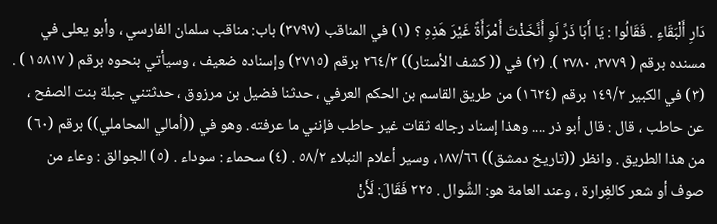دَارِ أَلْبَقَاءِ . فَقَالُوا : يَا أَبَا ذَرِّ لَوِ أَنَّخَذْتَ أَمْرَأَةً غَيْرَ هَذِهِ ؟ (١) في المناقب (٣٧٩٧) باب: مناقب سلمان الفارسي ، وأبو يعلى في مسنده برقم ( ٢٧٧٩، ٢٧٨٠ ). (٢) في (( كشف الأستار)) ٢٦٤/٣ برقم (٢٧١٥) وإسناده ضعيف ، وسيأتي بنحوه برقم ( ١٥٨١٧ ) . (٣) في الكبير ١٤٩/٢ برقم (١٦٢٤) من طريق القاسم بن الحكم العرفي ، حدثنا فضيل بن مرزوق ، حدثتني جبلة بنت الصفح ، عن حاطب ، قال : قال أبو ذر .... وهذا إسناد رجاله ثقات غير حاطب فإنني ما عرفته. وهو في ((أمالي المحاملي)) برقم (٦٠) من هذا الطريق . وانظر ((تاريخ دمشق)) ١٨٧/٦٦، وسير أعلام النبلاء ٥٨/٢ . (٤) سحماء : سوداء . (٥) الجوالق : وعاء من صوف أو شعر كالغِرارة ، وعند العامة هو: الشِّوال . ٢٢٥ فَقَالَ: لَأَنْ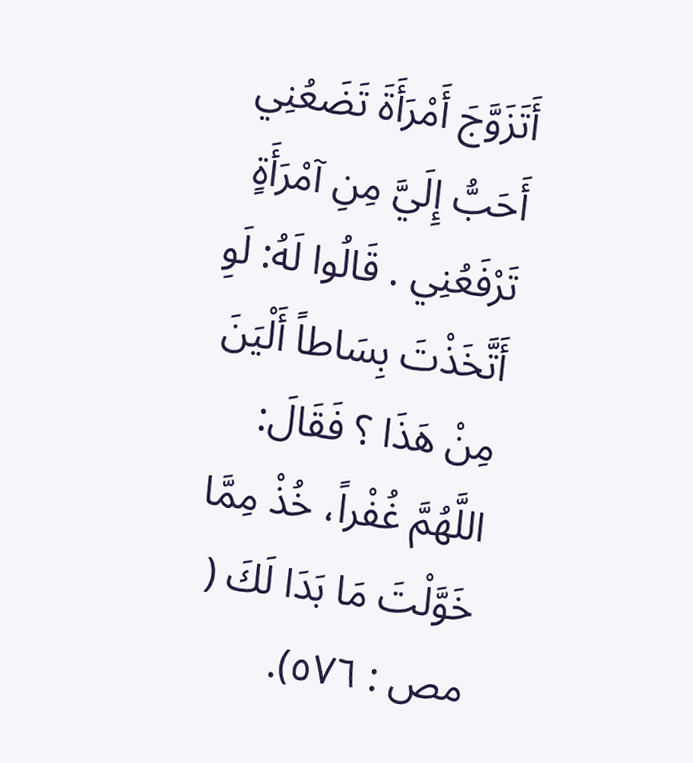أَتَزَوَّجَ أَمْرَأَةَ تَضَعُنِي أَحَبُّ إِلَيَّ مِنِ آمْرَأَةٍ تَرْفَعُنِي . قَالُوا لَهُ: لَوِ أَتَّخَذْتَ بِسَاطاً أَلْيَنَ مِنْ هَذَا ؟ فَقَالَ: اللَّهُمَّ غُفْراً، خُذْ مِمَّا خَوَّلْتَ مَا بَدَا لَكَ ( مص : ٥٧٦).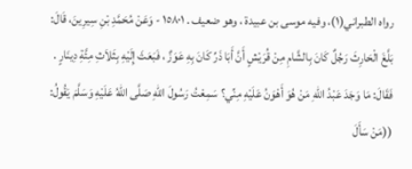رواه الطبراني(١)، وفيه موسى بن عبيدة ، وهو ضعيف . ١٥٨٠١ - وَعَنْ مُحَمَّدِ بْنِ سِيرِينَ، قَالَ: بَلَّغَ الْحَارِثَ رَجُلٌ كَانَ بِالشَّامِ مِنْ قُرَيْشٍ أَنَّ أَبَا ذَرِّ كَانَ بِهِ عَوَزٌ ، فَبَعَثَ إِلَيْهِ بِثَلاَثِ مِئَّةِ دِينَارٍ . فَقَالَ: مَا وَجَدَ عَبْدُ اللهِ مَنْ هُوَ أَهْوَنُ عَلَيْهِ مِنِّي؟ سَمِعْتُ رَسُولَ اللهِ صَلَّى اللهُ عَلَيْهِ وَسَلَّمَ يَقُولُ: ((مَنْ سَأَلَ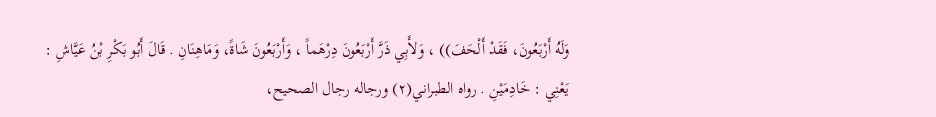وَلَهُ أَرْبَعُونَ، فَقَدْ أَلْحَفَ)) ، وَلأَبِي ذَرَّ أَرْبَعُونَ دِرْهَماً ، وَأَرْبَعُونَ شَاةً، وَمَاهِنَانِ . قَالَ أَبُو بَكْرِ بْنُ عَيَّاشِ : يَعْنِي : خَادِمَيْنِ . رواه الطبراني(٢) ورجاله رجال الصحيح،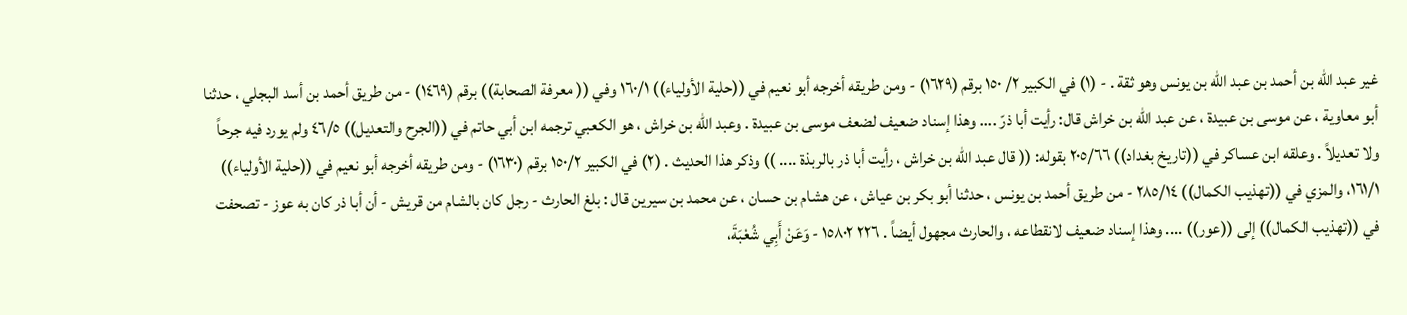غير عبد الله بن أحمد بن عبد الله بن يونس وهو ثقة . - (١) في الكبير ٢/ ١٥٠ برقم (١٦٢٩) - ومن طريقه أخرجه أبو نعيم في ((حلية الأولياء)) ١٦٠/١ وفي (( معرفة الصحابة)) برقم (١٤٦٩) - من طريق أحمد بن أسد البجلي ، حدثنا أبو معاوية ، عن موسى بن عبيدة ، عن عبد الله بن خراش قال: رأيت أبا ذرّ .... وهذا إسناد ضعيف لضعف موسى بن عبيدة . وعبد الله بن خراش ، هو الكعبي ترجمه ابن أبي حاتم في ((الجرح والتعديل)) ٤٦/٥ ولم يورد فيه جرحاً ولا تعديلاً . وعلقه ابن عساكر في ((تاريخ بغداد)) ٢٠٥/٦٦ بقوله: (( قال عبد الله بن خراش ، رأيت أبا ذر بالربذة .... )) وذكر هذا الحديث . (٢) في الكبير ١٥٠/٢ برقم (١٦٣٠) - ومن طريقه أخرجه أبو نعيم في ((حلية الأولياء)) ١٦١/١، والمزي في ((تهذيب الكمال)) ٢٨٥/١٤ - من طريق أحمد بن يونس ، حدثنا أبو بكر بن عياش ، عن هشام بن حسان ، عن محمد بن سيرين قال : بلغ الحارث - رجل كان بالشام من قريش - أن أبا ذر كان به عوز - تصحفت في ((تهذيب الكمال)) إلى ((عور)) .... وهذا إسناد ضعيف لانقطاعه ، والحارث مجهول أيضاً . ٢٢٦ ١٥٨٠٢ - وَعَنْ أَبِي شُعْبَةَ،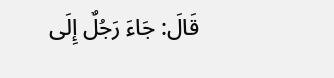قَالَ: جَاءَ رَجُلٌ إِلَى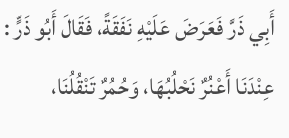أَبِي ذَرَّ فَعَرَضَ عَلَيْهِ نَفَقَةً، فَقَالَ أَبُو ذَرٍّ : عِنْدَنَا أَعْنُرٌ نَحْلُبُهَا، وَحُمُرٌ تَنْقُلُنَا،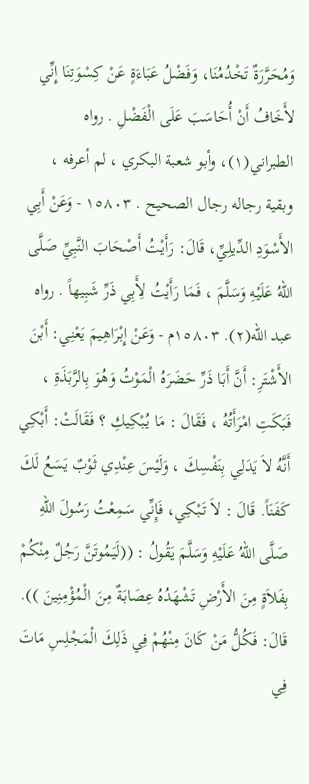وَمُحَرَّرَةٌ تَخْدُمُنَا، وَفَضْلُ عَبَاءَةٍ عَنْ كِسْوَتِنَا إِنِّي لأَخَافُ أَنْ أُحَاسَبَ عَلَى الْفَضْلِ . رواه الطبراني(١)، وأبو شعبة البكري ، لم أعرفه ، وبقية رجاله رجال الصحيح . ١٥٨٠٣ - وَعَنْ أَبِي الأَسْوَدِ الدِّيلِيِّ، قَالَ: رَأَيْتُ أَصْحَابَ النَّبِيِّ صَلَّى اللهُ عَلَيْهِ وَسَلَّمَ ، فَمَا رَأَيْتُ لِأَبِي ذَرِّ شَبِيهاً . رواه عبد الله(٢). ١٥٨٠٣م - وَعَنْ إِبْرَاهِيمَ يَعْنِي: أَبْنَ الأَشْتَرِ: أَنَّ أَبَا ذَرِّ حَضَرَهُ الْمَوْتُ وَهُوَ بِالرَّبَذَةِ ، فَبَكَتِ امْرَأَتُهُ ، فَقَالَ : مَا يُبْكِيكِ ؟ فَقَالَتْ: أَبْكِي أَنَّهُ لاَ يَدَلِي بِنَفْسِكَ ، وَلَيْسَ عِنْدِي ثَوْبٌ يَسَعُ لَكَ كَفَنَاً. قَالَ : لاَ تَبْكِي، فَإِنِّي سَمِعْتُ رَسُولَ اللهِ صَلَّى اللهُ عَلَيْهِ وَسَلَّمَ يَقُولُ : ((لَيَمُوتَنَّ رَجُلٌ مِنْكُمْ بِفَلاَةٍ مِنَ الأَرْضِ تَشْهَدُهُ عِصَابَةٌ مِنَ الْمُؤْمِنِينَ )). قَالَ: فَكُلُّ مَنْ كَانَ مِنْهُمْ فِي ذَلِكَ الْمَجْلِسِ مَاتَ فِي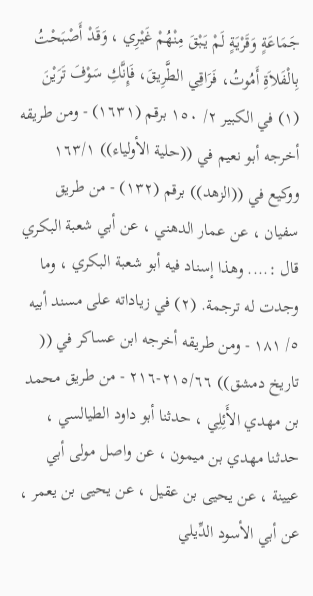جَمَاعَةٍ وَقَرْيَةٍ لَمْ يَبْقَ مِنْهُمْ غَيْرِي ، وَقَدْ أَصْبَحْتُ بِالْفَلاَةِ أَمُوتُ، فَرَاقِي الطَّرِيقَ، فَإِنَّكِ سَوْفَ تَرَيْنَ (١) في الكبير ٢/ ١٥٠ برقم (١٦٣١) - ومن طريقه أخرجه أبو نعيم في ((حلية الأولياء)) ١٦٣/١ ووكيع في ((الزهد)) برقم (١٣٢) - من طريق سفيان ، عن عمار الدهني ، عن أبي شعبة البكري قال :.... وهذا إسناد فيه أبو شعبة البكري ، وما وجدت له ترجمة. (٢) في زياداته على مسند أبيه ٥/ ١٨١ - ومن طريقه أخرجه ابن عساكر في (( تاريخ دمشق)) ٢١٥/٦٦-٢١٦ - من طريق محمد بن مهدي الأَئِلِي ، حدثنا أبو داود الطيالسي ، حدثنا مهدي بن ميمون ، عن واصل مولى أبي عيينة ، عن يحيى بن عقيل ، عن يحيى بن يعمر ، عن أبي الأسود الدِّيلي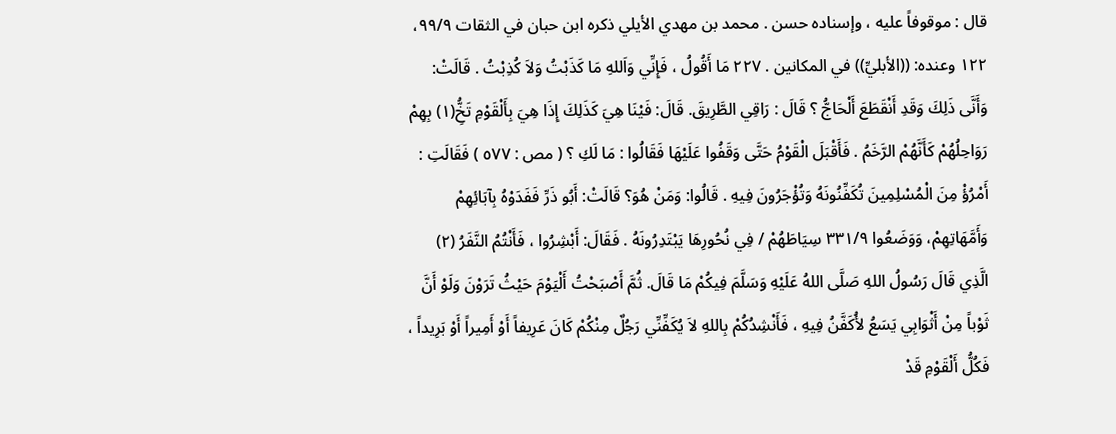قال : موقوفاً عليه ، وإسناده حسن . محمد بن مهدي الأيلي ذكره ابن حبان في الثقات ٩٩/٩، ١٢٢ وعنده: ((الأبليِّ)) في المكانين . ٢٢٧ مَا أَقُولُ ، فَإِنِّي وَاَللهِ مَا كَذَبْتُ وَلاَ كُذِبْتُ . قَالَتْ: وَأَنَّى ذَلِكَ وَقَدِ أَنْقَطَعَ أَلْحَاجُّ ؟ قَالَ : رَاقِي الطَّرِيقَ. قَالَ: فَيْنَا هِيَ كَذَلِكَ إِذَا هِيَ بِأَلْقَوْمِ تَخُِّ(١) بِهِمْ رَوَاحِلُهُمْ كَأَنَّهُمْ الرَّخَمُ . فَأَقْبَلَ الْقَوْمُ حَتَّى وَقَفُوا عَلَيْهَا فَقَالُوا : مَا لَكِ ؟ ( مص : ٥٧٧ ) فَقَالَتِ : أَمْرُؤْ مِنَ الْمُسْلِمِينَ تُكَفِّنُونَهُ وَتُؤْجَرُونَ فِيهِ . قَالُوا: وَمَنْ هُوَ؟ قَالَتْ: أَبُو ذَرِّ فَفَدَوْهُ بِآبَائِهِمْ وَأَمَّهَاتِهِمْ، وَوَضَعُوا ٣٣١/٩ سِيَاطَهُمْ / فِي نُحُورِهَا يَبْتَدِرُونَهُ . فَقَالَ: أَبْشِرُوا ، فَأَنْتُمُ النَّفَرُ (٢) الَّذِي قَالَ رَسُولُ اللهِ صَلَّى اللهُ عَلَيْهِ وَسَلَّمَ فِيكُمْ مَا قَالَ. ثُمَّ أَصْبَحْتُ أَلْيَوْمَ حَيْثُ تَرَوْنَ وَلَوْ أَنَّ ثَوْباً مِنْ أَثْوَابِي يَسَعُ لأُكَفَّنُ فِيهِ ، فَأَنْشِدُكُمْ بِاللهِ لاَ يُكَفِّنِّي رَجُلٌ مِنْكُمْ كَانَ عَرِيفاً أَوْ أَمِيراً أَوْ بَرِيداً ، فَكُلُّ أَلْقَوْمِ قَدْ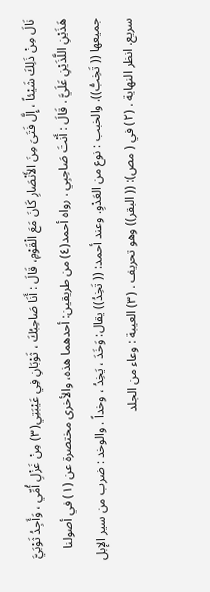نَالَ مِنْ ذَلِكَ شَيْئاً ، إِلَّ فَتَىَ مِنَ الأَنْصَارِ كَانَ مَعَ الْقَوْمِ، قَالَ : أَنَا صَاحِبُكَ ، ثَوْبَانِ فِي عَيْبَتِي(٣) مِنْ غَزْلِ أُمِّي ، وَأَجِدُ ثَوْبَيَّ هَذَيْنِ اللَّذَيْنِ عَلَيَّ . قَالَ : أَنْتَ صَاحِبِي . رواه أحمد(٤) من طريقين: أحدهما هذه، والأخرى مختصرة عن (١) في أصولنا جميعها (( تَخِبُّ)). والخبب : نوع من العَدْوِ. وعند أحمد: (( تَخِدُ)) يقال: وَخَدَ ، يَخِدُ ، وخداً . والوخد : ضرب من سير الإبل سريع. انظر النهاية . (٢) في ( مص): (( البقر)) وهو تحريف . (٣) العيبة : وعاء من الجلد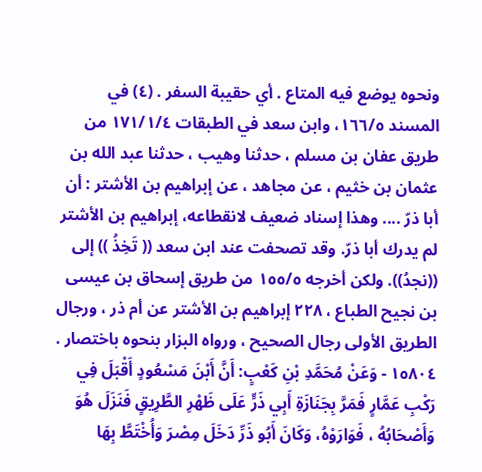ونحوه يوضع فيه المتاع . أي حقيبة السفر . (٤) في المسند ١٦٦/٥، وابن سعد في الطبقات ١٧١/١/٤ من طريق عفان بن مسلم ، حدثنا وهيب ، حدثنا عبد الله بن عثمان بن خثيم ، عن مجاهد ، عن إبراهيم بن الأشتر : أن أبا ذرّ .... وهذا إسناد ضعيف لانقطاعه، إبراهيم بن الأشتر لم يدرك أبا ذرّ. وقد تصحفت عند ابن سعد (( تَخِذُ )) إلى ((نجدُ)). ولكن أخرجه ١٥٥/٥ من طريق إسحاق بن عيسى بن نجيح الطباع ، ٢٢٨ إبراهيم بن الأشتر عن أم ذر ، ورجال الطريق الأولى رجال الصحيح ، ورواه البزار بنحوه باختصار . ١٥٨٠٤ - وَعَنْ مُحَمَّدِ بْنِ كَعْبٍ: أَنَّ أَبْنَ مَسْعُودٍ أَقْبَلَ فِي رَكْبِ عَمَّارٍ فَمَرَّ بِجَنَازَةِ أَبِي ذَرٍّ عَلَى ظَهْرِ الطَّرِيقٍ فَنَزَلَ هُوَ وَأَصْحَابُهُ ، فَوَارَوْهُ، وَكَانَ أَبُو ذَرِّ دَخَلَ مِصْرَ وَأُخْتَطَّ بِهَا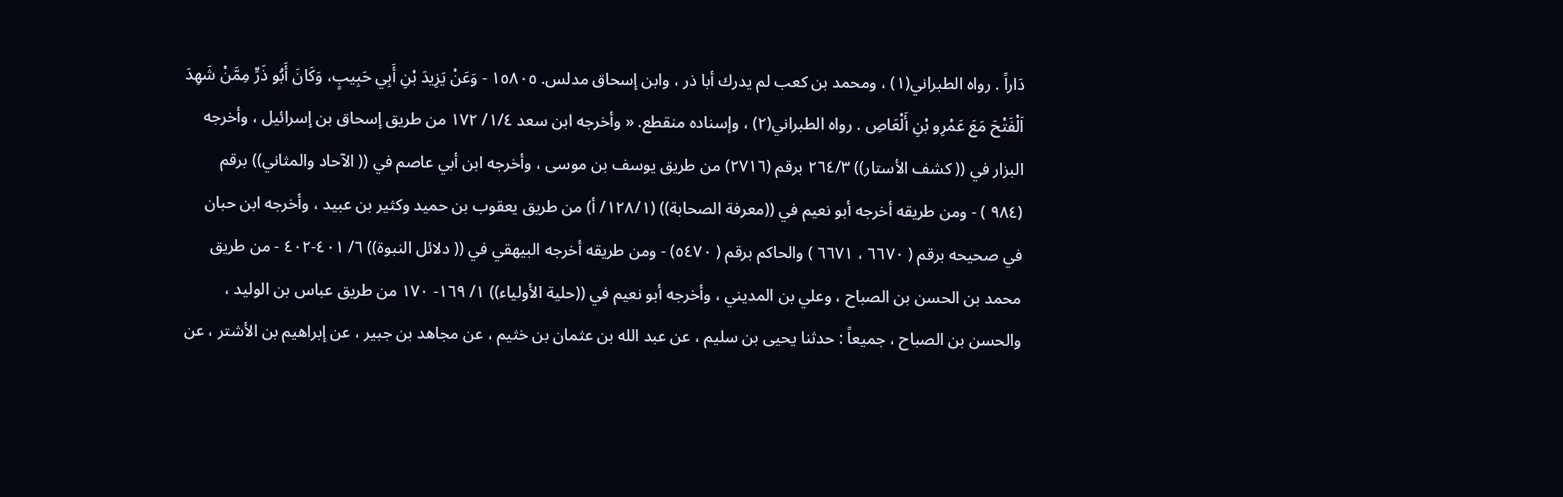دَاراً . رواه الطبراني(١) ، ومحمد بن كعب لم يدرك أبا ذر ، وابن إسحاق مدلس. ١٥٨٠٥ - وَعَنْ يَزِيدَ بْنِ أَبِي حَبِيبٍ، وَكَانَ أَبُو ذَرٍّ مِمَّنْ شَهِدَ اَلْفَتْحَ مَعَ عَمْرِو بْنِ أَلْعَاصِ . رواه الطبراني(٢) ، وإسناده منقطع. « وأخرجه ابن سعد ١/٤/ ١٧٢ من طريق إسحاق بن إسرائيل ، وأخرجه البزار في (( كشف الأستار)) ٢٦٤/٣ برقم (٢٧١٦) من طريق يوسف بن موسى ، وأخرجه ابن أبي عاصم في (( الآحاد والمثاني)) برقم (٩٨٤ ) - ومن طريقه أخرجه أبو نعيم في ((معرفة الصحابة)) (١٢٨/١/ أ) من طريق يعقوب بن حميد وكثير بن عبيد ، وأخرجه ابن حبان في صحيحه برقم ( ٦٦٧٠ ، ٦٦٧١ ) والحاكم برقم ( ٥٤٧٠) - ومن طريقه أخرجه البيهقي في (( دلائل النبوة)) ٦/ ٤٠١-٤٠٢ - من طريق محمد بن الحسن بن الصباح ، وعلي بن المديني ، وأخرجه أبو نعيم في ((حلية الأولياء)) ١/ ١٦٩- ١٧٠ من طريق عباس بن الوليد ، والحسن بن الصباح ، جميعاً : حدثنا يحيى بن سليم ، عن عبد الله بن عثمان بن خثيم ، عن مجاهد بن جبير ، عن إبراهيم بن الأشتر ، عن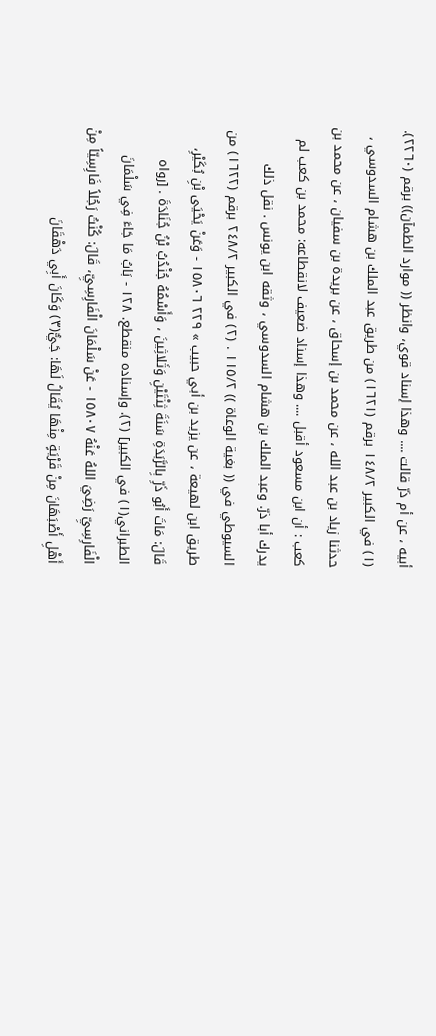أبيه ، عن أم ذرّ قالت .... وهذا إسناد قوي، وانظر (( موارد الظمآن)) برقم (٢٢٦٠). (١) في الكبير ١٤٨/٢ برقم (١٦٢١) من طريق عبد الملك بن هشام السدوسي ، حدثنا زياد بن عبد الله ، عن محمد بن إسحاق ، عن بريدة بن سفيان ، عن محمد بن كعب : أن ابن مسعود أقبل .... وهذا إسناد ضعيف لانقطاعه: محمد بن كعب لم يدرك أبا ذرّ. وعبد الملك بن هشام السدوسي ، وثقه ابن يونس . نقل ذلك السيوطي في (( بغية الوعاة )) ١١٥/٢ . (٢) في الكبير ٢٤٨/٢ برقم (١٦٢٢) من طريق ابن لهيعة ، عن يزيد بن أبي حبيب » ٢٢٩ ١٥٨٠٦ - وَعَنْ يَحْيَى بْنِ بُكَيْرِ، قَالَ: مَاتَ أَبُو ذَرِّ بِالرَّبَدَةِ سَنَةَ ثِنْتَيْنِ وَثَلاثِينَ ، وَأَسْمُهُ جُنْدُبُ بْنُ جُنَادَةَ . [رواه الطبراني(١) في الكبير] (٢). وإسناده منقطع. ١٢٨ - بَابُ مَا جَاءَ فِي سَلْمَانَ الْفَارِسِيِّ رَضِيَ اللهُ عَنْهُ ١٥٨٠٧ - عَنْ سَلْمَانَ الْفَارِسِيِّ، قَالَ: كُنْتُ رَجُلاً فَارِسِيّاً مِنْ أَهْلِ أَصْبَهَانَ مِنْ قَرْيَةٍ مِنْهَا يُقَالُ لَهَا: جَيٌّ(٣) وَكَانَ أَبِي دَهْقَانَ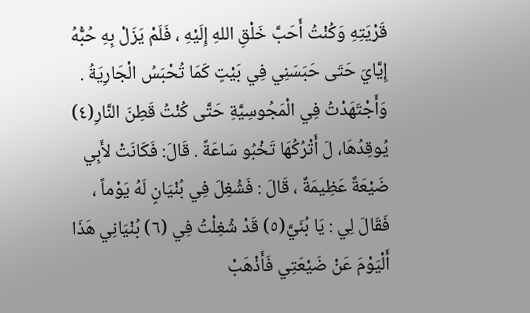قَرْيَتِهِ وَكُنْتُ أَحَبَّ خَلْقِ اللهِ إِلَيْهِ ، فَلَمْ يَزَلْ بِهِ حُبُّهُ إِيَّايَ حَتَى حَبَسَنِي فِي بَيْتٍ كَمَا تُحْبَسُ الْجَارِيَةُ . وَأَجْتَهَدْتُ فِي الْمَجُوسِيَّةِ حَتَّى كُنْتُ قَطِنَ النَّارِ(٤) يُوقِدُهَا، لَ أَتْرُكُهَا تَخْبُو سَاعَةً . قَالَ: فَكَانَتْ لأَبِي ضَيْعَةٌ عَظِيمَةٌ ، قَالَ : فَشُغِلَ فِي بُنْيَانٍ لَهُ يَوْماً ، فَقَالَ لِي : يَا بُنَيَّ(٥) قَدْ شُغِلْتُ فِي (٦) بُنْيَانِي هَذَا أَلْيَوْمَ عَنْ ضَيْعَتِي فَأَذْهَبْ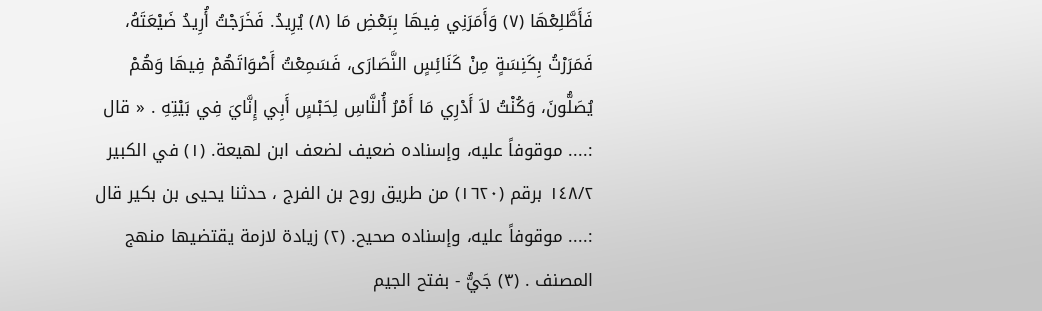فَأَطَّلِعْهَا (٧) وَأَمَرَنِي فِيهَا بِبَعْضِ مَا (٨) يُرِيدُ. فَخَرَجْتُ أُرِيدُ ضَيْعَتَهُ، فَمَرَرْتُ بِكَنِسَةٍ مِنْ كَنَائِسٍ النَّصَارَى، فَسَمِعْتُ أَصْوَاتَهُمْ فِيهَا وَهُمْ يُصَلُّونَ، وَكُنْتُ لاَ أَدْرِي مَا أَمْرُ أُلنَّاسِ لِحَبْسٍ أَبِي إِنَّايَ فِي بَيْتِهِ . « قال :.... موقوفاً عليه، وإسناده ضعيف لضعف ابن لهيعة. (١) في الكبير ١٤٨/٢ برقم (١٦٢٠) من طريق روح بن الفرج ، حدثنا يحيى بن بكير قال :.... موقوفاً عليه، وإسناده صحيح. (٢) زيادة لازمة يقتضيها منهج المصنف . (٣) جَيُّ - بفتح الجيم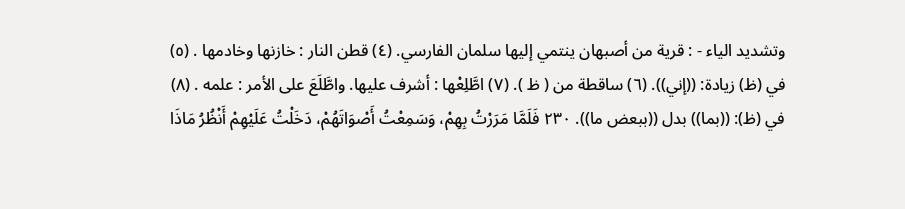وتشديد الياء - : قرية من أصبهان ينتمي إليها سلمان الفارسي. (٤) قطن النار : خازنها وخادمها . (٥) في (ظ) زيادة: ((إني)). (٦) ساقطة من ( ظ ). (٧) اطَّلِعْها : أشرف عليها. واطَّلَعَ على الأمر : علمه . (٨) في (ظ): ((بما)) بدل ((ببعض ما)). ٢٣٠ فَلَمَّا مَرَرْتُ بِهِمْ، وَسَمِعْتُ أَصْوَاتَهُمْ، دَخَلْتُ عَلَيْهِمْ أَنْظُرُ مَاذَا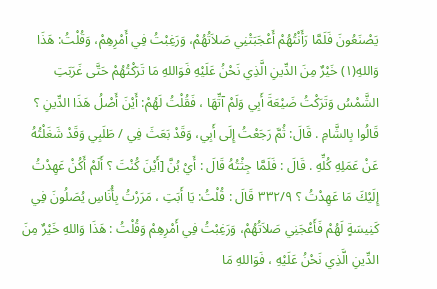يَصْنَعُونَ فَلَمَّا رَأَنْتُهُمْ أَعْجَبَتْنِي صَلاَتُهُمْ، وَرَغِبْتُ فِي أَمْرِهِمْ، وَقُلْتُ: هَذَا وَاللهِ(١) خَيْرٌ مِنَ الدِّينِ الَّذِي نَحْنُ عَلَيْهِ فَوَاللهِ مَا تَرَكْتُهُمْ حَتَّى غَرَبَتِ الشَّمْسُ وَتَرَكْتُ ضَيْعَةَ أَبِي وَلَمْ آتِّهَا ، فَقُلْتُ لَهُمْ: أَيْنَ أَصْلُ هَذَا الدِّينِ ؟ قَالُوا بِالشَّامِ . قَالَ: ثُمَّ رَجَعْتُ إِلَى أَبِي، وَقَدْ بَعَثَ فِي / طَلَبِي وَقَدْ شَغَلْتُهُ عَنْ عَمَلِهِ كُلِّهِ . قَالَ : فَلَمَّا جِثْتُهُ قَالَ : أَيْ بُنَّ [أَيْنَ كُنْتَ ؟ أَلَمْ أَكُنْ عَهِدْتُ إِلَيْكَ مَا عَهِدْتُ ؟ ٣٣٢/٩ قَالَ : قُلْتُ: يَا أَبَتِ ، مَرَرْتُ بِأُنَاسِ يُصَلُونَ فِي كَنِيسَةٍ لَهُمْ فَأَعْجَنِي صَلاَتُهُمْ، وَرَغِبْتُ فِي أَمْرِهِمْ وَقُلْتُ : هَذَا وَاللهِ خَيْرٌ مِنَ الدِّينِ الَّذِي نَحْنُ عَلَيْهِ ، فَوَاللهِ مَا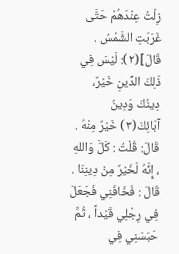زِلْتُ عِنْدَهُمْ حَتَّى غَرَبَتِ الشَّمْسُ . قَالَ](٢): لَيْسَ فِي ذَلِكَ الدِّينِ خَيْرٌ، دِينُكَ وَدِينُ آبَائِكَ(٣) خَيْرٌ مِنْهُ . قَالَ: قُلْتُ : كَلَّ وَاللهِ ، إِنَّهُ لَخَيْرٌ مِنْ دِينِنَا . قَالَ : فَخَافَنِي فَجَعَلَ فِي رِجْلِي قَيْداً ، ثُمَّ حَبَسَنِي فِي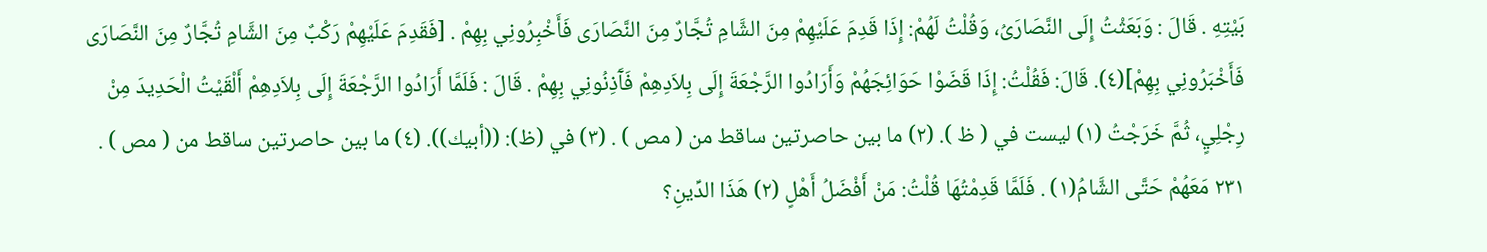بَيْتِهِ . قَالَ : وَبَعَثْتُ إِلَى النَّصَارَىُ، وَقُلْتُ لَهُمْ: إِذَا قَدِمَ عَلَيْهِمْ مِنَ الشَّامِ تُجَّارٌ مِنَ النَّصَارَى فَأَخْبِرُونِي بِهِمْ . [فَقَدِمَ عَلَيْهِمْ رَكْبٌ مِنَ الشَّامِ تُجَّارٌ مِنَ النَّصَارَى فَأَخْبَرُونِي بِهِمْ](٤). قَالَ: فَقُلْتُ: إِذَا قَضَوْا حَوَائِجَهُمْ وَأَرَادُوا الرَّجْعَةَ إِلَى بِلاَدِهِمْ فَآَذِنُونِي بِهِمْ . قَالَ : فَلَمَّا أَرَادُوا الرَّجْعَةَ إِلَى بِلاَدِهِمْ أَلْقَيْتُ الْحَدِيدَ مِنْ رِجْلِيٍ، ثُمَّ خَرَجْتُ (١) ليست في ( ظ ). (٢) ما بين حاصرتين ساقط من ( مص ) . (٣) في (ظ): ((أبيك)). (٤) ما بين حاصرتين ساقط من ( مص ) . ٢٣١ مَعَهُمْ حَتَّى الشَّامُ(١) . فَلَمَّا قَدِمْتُهَا قُلْتُ: مَنْ أَفْضَلُ أَهْلٍ (٢) هَذَا الدِّينِ؟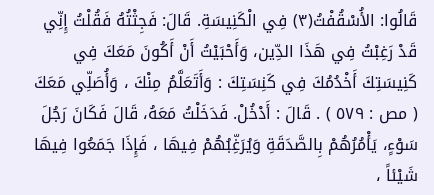قَالُوا: الأُسْقُفْتُ(٣) فِي الْكَنِيسَةِ. قَالَ: فَجِثْتُهُ فَقُلْتُ إِنِّي قَدْ رَغِبْتُ فِي هَذَا الدِّين، وَأَحْبَيْتُ أَنْ أَكُونَ مَعَكَ فِي كَنِيسَتِكَ أَخْدُمُكَ فِي كَنِسَتِكَ : وَأَتَعَلَّمُ مِنْكَ ، وَأُصَلِّي مَعَكَ ( مص : ٥٧٩ ) . قَالَ : أَدْخُلْ. فَدَخَلْتُ مَعَهُ، قَالَ فَكَانَ رَجُلَ سَوْءٍ، يَأْمُرُهُمْ بِالصَّدَقَةِ وَيُرَغِّبُهُمْ فِيهَا ، فَإِذَا جَمَعُوا فِيهَا شَيْئاً ،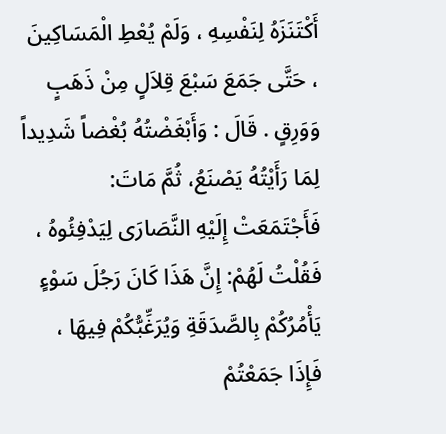أَكْتَنَزَهُ لِنَفْسِهِ ، وَلَمْ يُعْطِ الْمَسَاكِينَ ، حَتَّى جَمَعَ سَبْعَ قِلاَلٍ مِنْ ذَهَبٍ وَوَرِقٍ . قَالَ : وَأَبْغَضْتُهُ بُغْضاً شَدِيداً لِمَا رَأَيْتُهُ يَصْنَعُ، ثُمَّ مَاتَ: فَأَجْتَمَعَتْ إِلَيْهِ النَّصَارَى لِيَدْفِئُوهُ ، فَقُلْتُ لَهُمْ: إِنَّ هَذَا كَانَ رَجُلَ سَوْءٍ يَأْمُرُكُمْ بِالصَّدَقَةِ وَيُرَغِّبُّكُمْ فِيهَا ، فَإِذَا جَمَعْتُمْ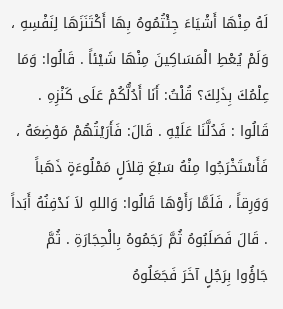لَهُ مِنْهَا أَشْيَاءَ جِئْتُمُوهُ بِهَا أَكْتَنَزَهَا لِنَفْسِهِ ، وَلَمْ يُعْطِ الْمَسَاكِينَ مِنْهَا شَيْئاً . قَالُوا: وَمَا عِلْمُكَ بِذَلِكَ؟ قُلْتُ: أَنَا أَدُلُّكُمْ عَلَى كَنْزِهِ . قَالُوا : فَدُلَّنَا عَلَيْهِ . قَالَ: فَأَرَيْتُهُمْ مَوْضِعَهُ ، فَأَسْتَخْرَجُوا مِنْهُ سَبْعَ قِلاَلٍ مَمْلُوءَةٍ ذَهَباً وَوَرِقاً ، فَلَمَّا رَأَوْهَا قَالُوا: وَاللهِ لاَ نَدْفِنُهُ أَبَداً . قَالَ فَصَلَبُوهُ ثُمَّ رَجَمُوهُ بِالْحِجَارَةِ . ثُمَّ جَاؤُوا بِرَجُلٍ آخَرَ فَجَعَلُوهُ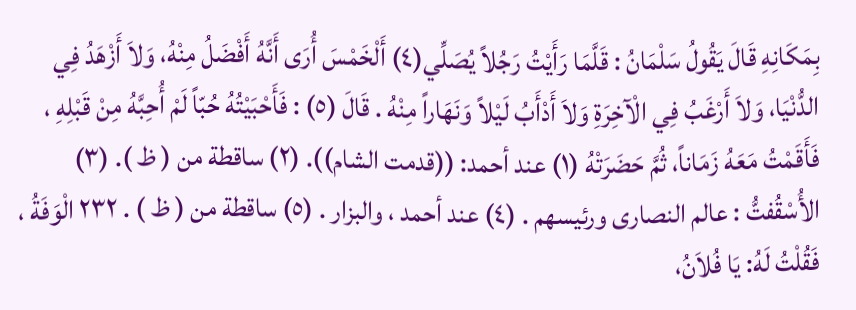بِمَكَانِهِ قَالَ يَقُولُ سَلْمَانُ : قَلَّمَا رَأَيْتُ رَجُلاً يُصَلِّي(٤) أَلْخَمْسَ أُرَى أَنَّهُ أَفْضَلُ مِنْهُ، وَلاَ أَزْهَدُ فِي الدُّنْيَا، وَلاَ أَرْغَبُ فِي الْآخِرَةِ وَلاَ أَدْأَبُ لَيْلاً وَنَهَاراً مِنْهُ . قَالَ (٥) : فَأَحْبَيْتُهُ حُبّاً لَمْ أُحِبَّهُ مِنْ قَبْلِهِ ، فَأَقَمْتُ مَعَهُ زَمَاناً، ثُمَّ حَضَرَتْهُ (١) عند أحمد: ((قدمت الشام)). (٢) ساقطة من ( ظ ). (٣) الأُسْقُفتُّ : عالم النصارى ورئيسهم . (٤) عند أحمد ، والبزار . (٥) ساقطة من ( ظ ) . ٢٣٢ الْوَفَةُ ، فَقُلْتُ لَهُ: يَا فُلاَنُ،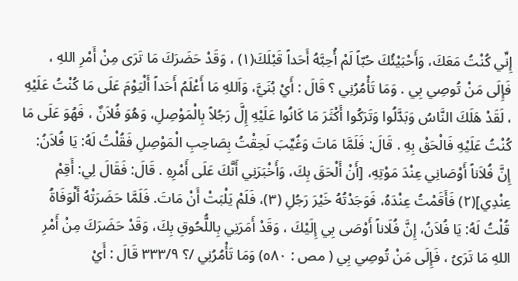إِنِّي كُنْتُ مَعَكَ، وَأَحْبَيْئُكَ حُبّاً لَمْ أُحِبَّهُ أَحَداً قَبْلَكَ(١) ، وَقَدْ حَضَرَكَ مَا تَرَى مِنْ أَمْرِ اللهِ ، فَإِلَى مَنْ تُوصِي بِي . وَمَا تَأْمُرُنِي ؟ قَالَ : أَيْ بُنَيَّ، وَاَللهِ مَا أَعْلَمُ أَحَداً أَلْيَوْمَ عَلَى مَا كُنْتُ عَلَيْهِ ، لَقَدْ هَلَكَ النَّاسُ وَبَدَّلُوا وَتَرَكُوا أَكْثَرَ مَا كَانُوا عَلَيْهِ إِلَّ رَجُلاً بِالْمَوْصِلِ، وَهُوَ فُلاَنٌ ، فَهُوَ عَلَى مَا كُنْتُ عَلَيْهِ فَالْحَقْ بِهِ . قَالَ: فَلَمَّا مَاتَ وَغُيِّبَ لَحِقْتُ بِصَاحِبِ الْمَوْصِلِ فَقُلْتُ لَهُ: يَا فُلاَنُ: إِنَّ فُلاَناً أَوْصَانِي عِنْدَ مَوْتِهِ، [أَنْ أَلْحَقَ بِكَ، وَأَخْبَرَنِي أَنَّكَ عَلَى أَمْرِهِ . قَالَ: فَقَالَ لِي: أَقِمْ عِنْدِي](٢) فَأَقَمْتُ عِنْدَهُ، فَوَجَدْتُهُ خَيْرَ رَجُلِ (٣)، فَلَمْ يَلْبَتْ أَنْ مَاتَ. فَلَمَّا حَضَرَتْهُ أَلْوَفَاةُ قُلْتُ لَهُ: يَا فُلاَنُ، إِنَّ فُلَاناً أَوْصَى بِي إِلَيْكَ ، وَقَدْ أَمَرَنِي بِاللُّحُوقِ بِكَ، وَقَدْ حَضَرَكَ مِنْ أَمْرِ اللهِ مَا تَرَىُ ، فَإِلَى مَنْ تُوصِي بِي ( مص : ٥٨٠) وَمَا تَأْمُرُنِي /؟ ٣٣٣/٩ قَالَ : أَيْ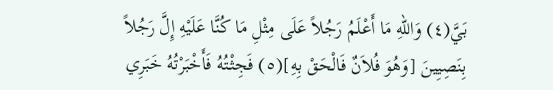بَيَّ(٤) وَاللهِ مَا أَعْلَمُ رَجُلاً عَلَى مِثْلِ مَا كُنَّا عَلَيْهِ إِلَّ رَجُلاً بِنَصِيِينَ [وَهُوَ فُلاَنٌ فَالْحَقْ بِهِ](٥) فَجِثْتُهُ فَأَخْبَرْتُهُ خَبَرِي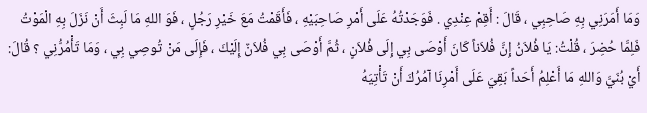وَمَا أَمَرَنِي بِهِ صَاحِبِي ، قَالَ : أَقِمْ عِنْدِي . فَوَجَدْتُهُ عَلَى أَمْرِ صَاحِبَيْهِ ، فَأَقَمْتُ مَعَ خَيْرِ رَجُلٍ ، فَوَ اللهِ مَا لَبِثَ أَنْ نَزَلَ بِهِ الْمَوْتُ فَلِمَّا حُضِرَ ، قُلْتُ: يَا فُلاَنُ إِنَّ فُلاَناً كَانَ أَوْصَى بِي إِلَى فُلاَنٍ ، ثُمَّ أَوْصَى بِي فُلاَنٌ إِلَيْكَ ، فَإِلَى مَنْ تُوصِي بِي ، وَمَا تَأْمُرُّنِي ؟ قُالَ: أَيْ بُنَيَّ وَاللهِ مَا أَعْلِمُ أَحَداً بَقِيَ عَلَى أَمْرِنَا آمُرُكَ أَنْ تَأْتِيَهُ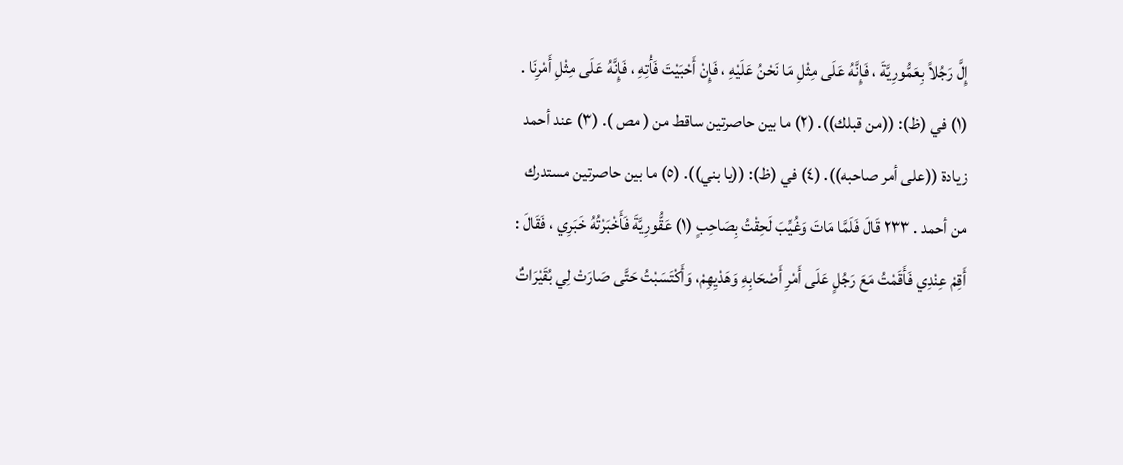إِلَّ رَجُلاً بِعَمُّورِيَّةَ ، فَإِنَّهُ عَلَى مِثْلِ مَا نَحْنُ عَلَيْهِ ، فَإِنْ أَحْبَيْتَ فَأْتِهِ ، فَإِنَّهُ عَلَى مِثْلِ أَمْرِنَا . (١) في (ظ): ((من قبلك)). (٢) ما بين حاصرتين ساقط من ( مص ). (٣) عند أحمد زيادة ((على أمر صاحبه)). (٤) في (ظ): ((يا بني)). (٥) ما بين حاصرتين مستدرك من أحمد . ٢٣٣ قَالَ فَلَمَّا مَاتَ وَغُيِّبَ لَحِقْتُ بِصَاحِبٍ (١) عَقُّورِيَّةَ فَأَخْبَرْتُهُ خَبَرِي ، فَقَالَ : أَقِمْ عِنْدِي فَأَقَمْتُ مَعَ رَجُلٍ عَلَى أَمْرِ أَصْحَابِهِ وَهَدْيِهِمْ، وَأَكْتَسَبْتُ حَتَّى صَارَتْ لِي بُقَيْرَاتٌ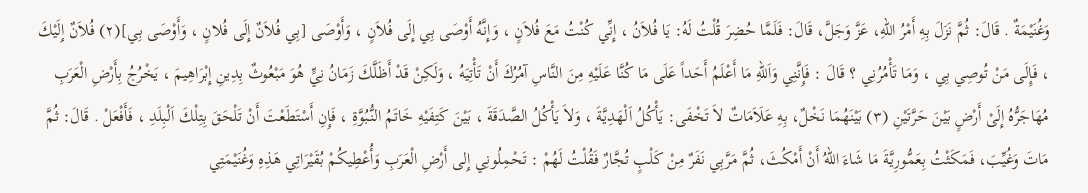وَغُنَيْمَةٌ . قَالَ: ثُمَّ نَزَلَ بِهِ أَمْرُ اللهِ، عَزَّ وَجَلَّ، قَالَ: فَلَمَّا حُضِرَ قُلْتُ لَهُ: يَا فُلاَنُ ، إِنِّي كُنْتُ مَعَ فُلاَنٍ ، وَإِنَّهُ أَوْصَى بِي إِلَى فُلاَنٍ ، وَأَوْصَى [بِي فُلاَنٌ إِلَى فُلانٍ ، وَأَوْصَى بِي](٢) فُلاَنٌ إِلَيْكَ ، فَإِلَى مَنْ تُوصِي بِي ، وَمَا تَأْمُرُنِي ؟ قَالَ : فَإِنَّنِي وَاَللهِ مَا أَعْلَمُ أَحَداً عَلَى مَا كُنَّا عَلَيْهِ مِنَ النَّاسِ آمُرُكَ أَنْ تَأْتِيَهُ ، وَلَكِنْ قَدْ أَظَلَّكَ زَمَانُ نِيٍّ هُوَ مَبْعُوثٌ بِدِينِ إِبْرَاهِيمَ ، يَخْرُجُ بِأَرْضِ الْعَرَبِ مُهَاجَرُّهُ إِلَىْ أَرْضٍ بَيْنَ حَرَّتَيْنِ (٣) بَيْنَهُمَا نَخْلٌ، بِهِ عَلَاَمَاتٌ لاَ تَخْفَى: يَأْكُلُ اَلْهَدِيَّةَ ، وَلاَ يَأْكُلُ الصَّدَقَةَ ، بَيْنَ كَتِفَيْهِ خَاتَمُ النُّبُوَّةِ ، فَإِنِ أَسْتَطَعْتَ أَنْ تَلْحَقَ بِتِلْكَ اَلْبِلَدِ ، فَأَفْعَلْ . قَالَ: ثُمَّ مَاتَ وَغُيِّبَ، فَمَكَثْتُ بِعَمُّورِيَّةَ مَا شَاءَ اللهُ أَنْ أَمْكُثَ، ثُمَّ مَرَّبِي نَفَرٌ مِنْ كَلْبٍ تُجَّارٌ فَقُلْتُ لَهُمْ : تَحْمِلُونِي إِلى أَرْضِ الْعَرَبِ وَأُعْطِيكُمْ بُقَيْرَاتِي هَذِهِ وَغُنَيْمَتِي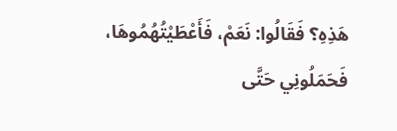هَذِهِ؟ فَقَالُوا: نَعَمْ، فَأَعْطَيْتُهُمُوهَا، فَحَمَلُونِي حَتَّى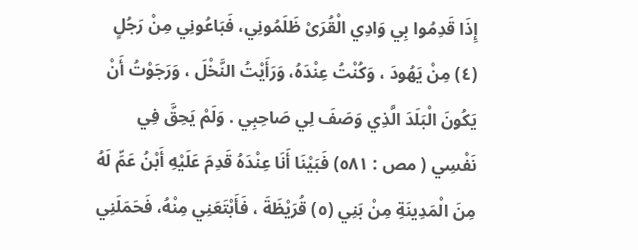إِذَا قَدِمُوا بِي وَادِي الْقُرَىْ ظَلَمُونِي، فَبَاعُونِي مِنْ رَجُلٍ (٤) مِنْ يَهُودَ ، وَكُنْتُ عِنْدَهُ، وَرَأَيْتُ النَّخْلَ ، وَرَجَوْتُ أَنْ يَكُونَ الْبَلَدَ الَّذِي وَصَفَ لِي صَاحِبِي . وَلَمْ يَحِقَّ فِي نَفْسِي ( مص : ٥٨١) فَبَيْنَا أَنَا عِنْدَهُ قَدِمَ عَلَيْهِ أَبْنُ عَمِّ لَهُ مِنَ الْمَدِينَةِ مِنْ بَنِي (٥) قُرَيْظَةَ ، فَأَبْتَعَنِي مِنْهُ، فَحَمَلَنِي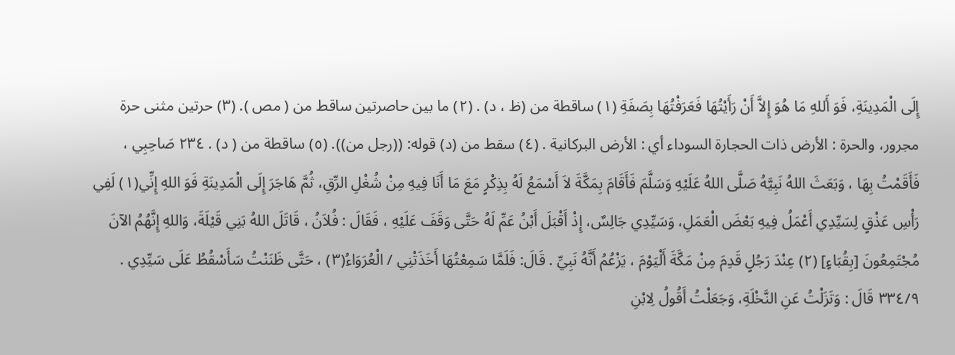إِلَى الْمَدِينَةِ، فَوَ أَللهِ مَا هُوَ إِلاَّ أَنْ رَأَيْتُهَا فَعَرَفْتُهَا بِصَفَةِ (١) ساقطة من (ظ ، د) . (٢) ما بين حاصرتين ساقط من ( مص ). (٣) حرتين مثنى حرة مجرور، والحرة : الأرض ذات الحجارة السوداء أي : الأرض البركانية . (٤) سقط من (د) قوله: ((رجل من)). (٥) ساقطة من ( د) . ٢٣٤ صَاحِبِي ، فَأَقَمْتُ بِهَا ، وَبَعَثَ اللهُ نَبِيَّهُ صَلَّى اللهُ عَلَيْهِ وَسَلَّمَ فَأَقَامَ بِمَكَّةَ لاَ أَسْمَعُ لَهُ بِذِكْرٍ مَعَ مَا أَنَا فِيهِ مِنْ شُغْلِ الرِّقِ، ثُمَّ هَاجَرَ إِلَى الْمَدِينَةِ فَوَ اللهِ إِنِّي(١) لَفِي رَأْسِ عَذْقٍ لِسَيِّدِي أَعْمَلُ فِيهِ بَعْضَ الْعَمَلِ، وَسَيِّدِي جَالِسٌ، إِذْ أَقْبَلَ أَبْنُ عَمِّ لَهُ حَتَّى وَقَفَ عَلَيْهِ ، فَقَالَ : فُلاَنُ ، قَاتَلَ اللهُ بَنِي قَيْلَةَ، وَاللهِ إِنَّهُمُ الآنَ مُجْتَمِعُونَ [بِقُبَاءٍ] (٢) عِنْدَ رَجُلٍ قَدِمَ مِنْ مَكَّةَ أَلْيَوْمَ ، يَزْعُمُ أَنَّهُ نَبِيِّ . قَالَ: فَلَمَّا سَمِعْتُهَا أَخَذَتْنِي / الْعُرَوَاءُ(٣) ، حَتَّى ظَنَنْتُ سَأَسْقُطُ عَلَى سَيِّدِي . ٣٣٤/٩ قَالَ : وَتَزَلْتُ عَنِ النَّخْلَةِ، وَجَعَلْتُ أَقُولُ لِابْنِ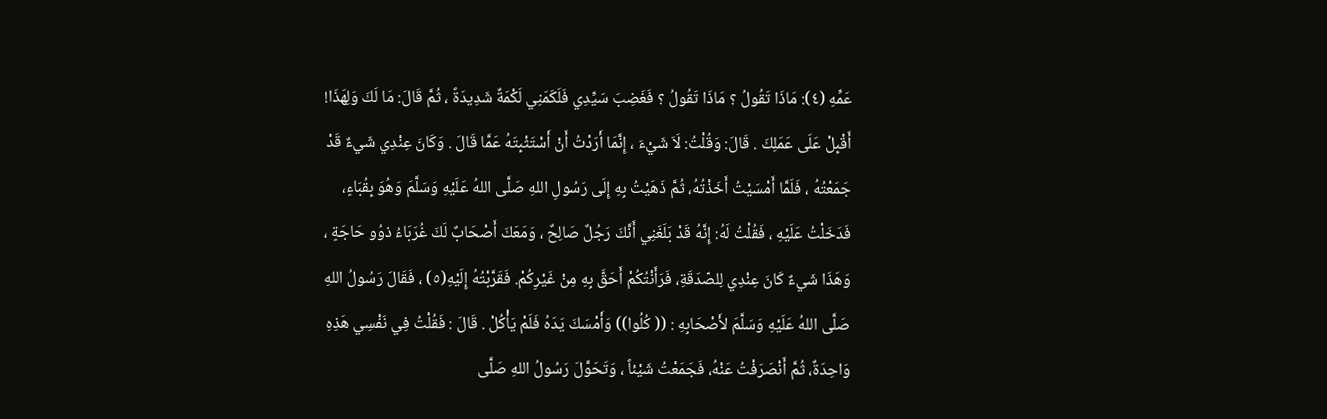عَمِّهِ (٤): مَاذَا تَقُولُ ؟ مَاذَا تَقُولُ ؟ فَغَضِبَ سَيِّدِي فَلَكَمَنِي لَكْمَةٌ شَدِيدَةً ، ثُمَّ قَالَ: مَا لَكَ وَلِهَذَا! أَقْبِلْ عَلَى عَمَلِكَ . قَالَ: وَقُلْتُ: لَاَ شَيْءَ ، إِنَّمَا أَرَدْتُ أَنْ أَسْتَثْبِتَهُ عَمَّا قَالَ . وَكَانَ عِنْدِي شَيءٌ قَدْ جَمَعْتُهُ ، فَلَمَّا أَمْسَيْتُ أَخَذْتُهُ، ثُمَّ ذَهَيْتُ بِهِ إِلَى رَسُولِ اللهِ صَلَّى اللهُ عَلَيْهِ وَسَلَّمَ وَهُوَ بِقُبَاءٍ، فَدَخَلْتُ عَلَيْهِ ، فَقُلْتُ لَهُ: إِنَّهُ قَدْ بَلَغَنِي أَنَّكَ رَجُلٌ صَالِحٌ ، وَمَعَكَ أَصْحَابٌ لَكَ غُرَبَاءُ ذوُو حَاجَةٍ ، وَهَذَا شَيءٌ كَانَ عِنْدِي لِلصّدَقَةِ، فَرَأَنْتُكُمْ أَحَقَّ بِهِ مِنْ غَيْرِكُمْ. فَقَرَّبْتُهُ إِلَيْهِ(٥) ، فَقَالَ رَسُولُ اللهِ صَلَّى اللهُ عَلَيْهِ وَسَلَّمَ لأَصْحَابِهِ : (( كُلُوا)) وَأَمْسَكَ يَدَهُ فَلَمْ يَأْكُلْ . قَالَ : فَقُلْتُ فِي نَفْسِي هَذِهِ وَاحِدَةٌ، ثُمَّ أَنْصَرَفْتُ عَنْهُ، فَجَمَعْتُ شَيْئاً ، وَتَحَوَّلَ رَسُولُ اللهِ صَلَّى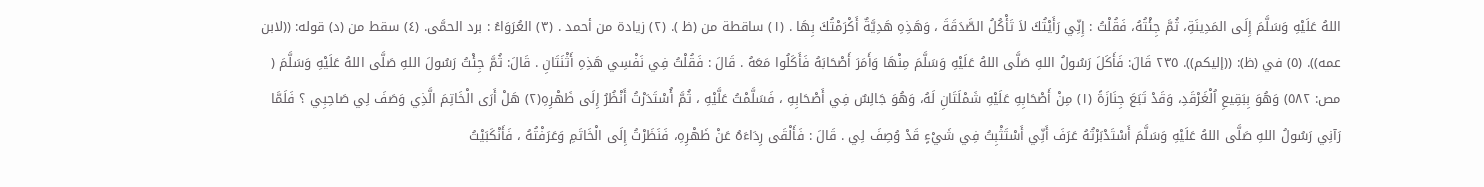اللهُ عَلَيْهِ وَسَلَّمَ إِلَى المَدِينَةِ، ثُمَّ جِئْتُهُ، فَقُلْتُ : إِنِّي رَأَيْتُكَ لاَ تَأْكُلُ الصَّدَقَةَ ، وَهَذِهِ هَدِيَّةٌ أَكْرَمْتُكَ بِهَا . (١) ساقطة من (ظ ). (٢) زيادة من أحمد . (٣) العُرَوَاءُ : برد الحمَّى. (٤) سقط من (د) قوله: ((لابن عمه)). (٥) في (ظ): ((إليكم)). ٢٣٥ قَالَ: فَأَكَلَ رَسُولُ اللهِ صَلَّى اللهُ عَلَيْهِ وَسَلَّمَ مِنْهَا وَأَمَرَ أَصْحَابَهُ فَأَكَلُوا مَعَهُ . قَالَ : فَقُلْتُ فِي نَفْسِي هَذِهِ أَثْنَتَانِ . قَالَ: ثُمَّ جِئْتُ رَسُولَ اللهِ صَلَّى اللهُ عَلَيْهِ وَسَلَّمَ ( مص: ٥٨٢) وَهُوَ بِبَقِيعِ اُلْغَرْقَدِ، وَقَدْ تَبَعَ جِنَازَةً (١) مِنْ أَصْحَابِهِ عَلَيْهِ شَمْلَتَانِ لَهُ، وَهُوَ جَالِسٌ فِي أَصْحَابِهِ ، فَسَلَّمْتُ عَلَّيْهِ ، ثُمَّ أُسْتَدَرْتُ أَنْظُرُ إِلَى ظَهْرِهِ(٢) هَلْ أَرَى الْخَاتِمَ الَّذِي وَصَفَ لِي صَاحِبِي ؟ فَلَمَّا رَآنِي رَسُولُ اللهِ صَلَّى اللهُ عَلَيْهِ وَسَلَّمَ أَسْتَدْبَرْتُهُ عَرَفَ أَنِّي أَسْتَثْبِتُ فِي شَيْءٍ قَدْ وُصِفَ لِي . قَالَ : فَأَلْقَى رِدَاءَهُ عَنْ ظَهْرِهِ، فَنَظَرْتُ إِلَى الْخَاتَمِ وَعَرَفْتُهُ ، فَأَنْكَبَيْتُ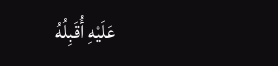عَلَيْهِ أُقَبِلُهُ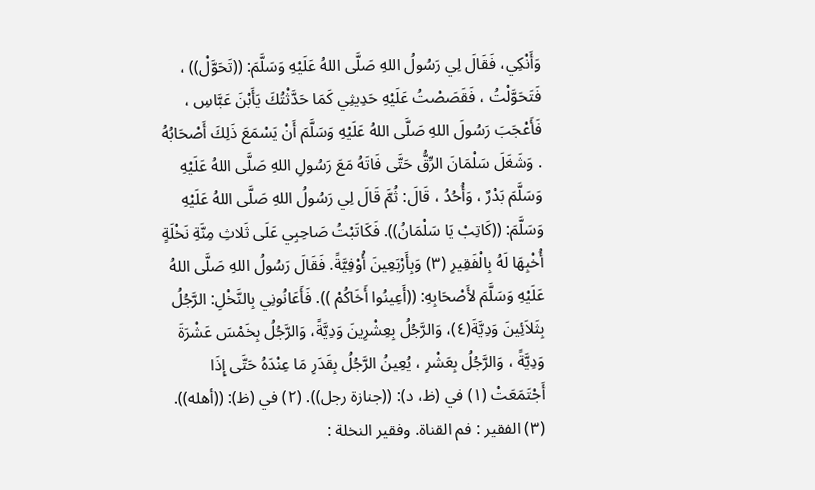وَأَنْكِي، فَقَالَ لِي رَسُولُ اللهِ صَلَّى اللهُ عَلَيْهِ وَسَلَّمَ: ((تَحَوَّلْ)) ، فَتَحَوَّلْتُ ، فَقَصَصْتُ عَلَيْهِ حَدِيثِي كَمَا حَدَّثْتُكَ يَأَبْنَ عَبَّاسِ ، فَأَعْجَبَ رَسُولَ اللهِ صَلَّى اللهُ عَلَيْهِ وَسَلَّمَ أَنْ يَسْمَعَ ذَلِكَ أَصْحَابُهُ . وَشَغَلَ سَلْمَانَ الرِّقُّ حَتَّى فَاتَهُ مَعَ رَسُولِ اللهِ صَلَّى اللهُ عَلَيْهِ وَسَلَّمَ بَدْرٌ ، وَأُحُدُ ، قَالَ: ثُمَّ قَالَ لِي رَسُولُ اللهِ صَلَّى اللهُ عَلَيْهِ وَسَلَّمَ: ((كَاتِبْ يَا سَلْمَانُ)). فَكَاتَبْتُ صَاحِبِي عَلَى ثَلاثِ مِنَّةِ نَخْلَةٍ أُخْبِهَا لَهُ بِالْفَقِيرِ (٣) وَبِأَرْبَعِينَ أُوْفِيَّةً. فَقَالَ رَسُولُ اللهِ صَلَّى اللهُ عَلَيْهِ وَسَلَّمَ لأَصْحَابِهِ: ((أَعِينُوا أَخَاكُمْ )). فَأَعَانُونِي بِالنَّخْلِ: الرَّجُلُ بِثَلاَئِينَ وَدِيَّةَ(٤)، وَالرَّجُلُ بِعِشْرِينَ وَدِيَّةً، وَالرَّجُلُ بِخَمْسَ عَشْرَةَ وَدِيَّةً ، وَالرَّجُلُ بِعَشْرِ ، يُعِينُ الرَّجُلُ بِقَدَرِ مَا عِنْدَهُ حَتَّى إِذَا أَجْتَمَعَتْ (١) في (ظ، د): ((جنازة رجل)). (٢) في (ظ): ((أهله)). (٣) الفقير : فم القناة. وفقير النخلة :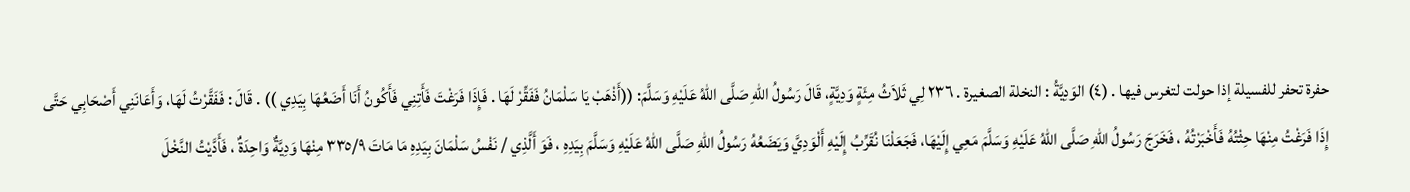حفرة تحفر للفسيلة إذا حولت لتغرس فيها . (٤) الوَدِيَّةُ : النخلة الصغيرة . ٢٣٦ لِي ثَلاَثُ مِئَةٍ وَدِيَّةٍ، قَالَ رَسُولُ اللهِ صَلَّى اللهُ عَلَيْهِ وَسَلَّمَ: ((أَذْهَبْ يَا سَلْمَانُ فَفَقِّرْ لَهَا . فَإِذَا فَرَغْتَ فَأَتِنِي فَأَكُونُ أَنَا أَضَعُهَا بِيَدِي )) . قَالَ : فَفَقَّرْتُ لَهَا، وَأَعَانَنِي أَصْحَابِي حَتَّى إِذَا فَرَغْتُ مِنْهَا حِثْتُهُ فَأَخْبَرْتُهُ ، فَخَرَجَ رَسُولُ اللهِ صَلَّى اللهُ عَلَيْهِ وَسَلَّمَ مَعِي إِلَيْهَا، فَجَعَلْنَا نُقَرِّبُ إِلَيْهِ أَلْوَدِيَّ وَيَضَعُهُ رَسُولُ اللهِ صَلَّى اللهُ عَلَيْهِ وَسَلَّمَ بِيَدِهِ ، فَوَ أَلَّذِي / نَفْسُ سَلْمَانَ بِيَدِهِ مَا مَاتَ ٣٣٥/٩ مِنْهَا وَدِيَّةٌ وَاحِدَةٌ ، فَأَدَّيْتُ النَّخْلَ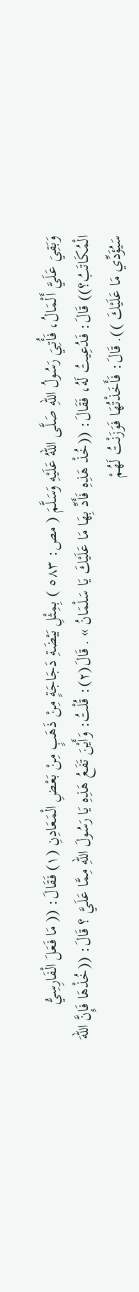وَبَقِيَ عَلَيَّ أَلْمَالُ، فَأُتِيَ رَسُولُ اللهِ صَلَّى اللهُ عَلَيْهِ وَسَلَّمَ ( مص: ٥٨٣ ) بِمِثْلِ بَيْضَةِ دَجَاجَةٍ مِنْ ذَهَبٍ مِنْ بَعْضِ الْمَعَادِنِ (١) فَقَالَ: (( مَا فَعَلَ الْفَارِسِيُّ الْمُكَاتَبُ؟)) قَالَ: فَدُعِيتُ لَهُ، فَقَالَ: ((خُذْ هَذِهِ فَأَدِّ بِهَا مَا عَلَيْكَ يَا سَلْمَانُ » . قَالَ(٢): قُلْتُ: وَأَيْنَ تَفَعُ هَذِهِ يَا رَسُولَ اللهِ مِمَّا عَلَيَّ ؟ قَالَ: ((خُذْهَا فَإِنَّ اللهَ سَيُؤَدِّي مَا عَلَيْكَ )). قَالَ: فَأَخَذْتُهَا فَوَزَنْتُ لَهُمْ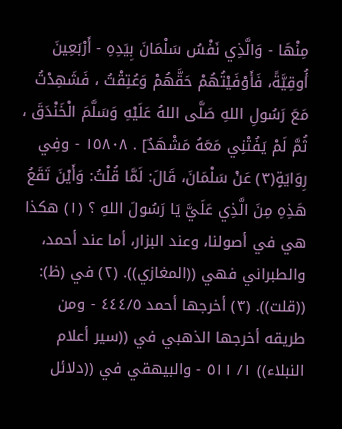مِنْهَا - وَالَّذِي نَفْسُ سَلْمَانَ بِيَدِهِ - أَرْبَعِينَ أُوقِيَّةً، فَأَوْفَيْتُهُمْ حَقَّهُمْ وَعُتِقْتُ ، فَشَهِدْتُ مَعَ رَسُولِ اللهِ صَلَّى اللهُ عَلَيْهِ وَسَلَّمَ الْخَنْدَقَ ، ثُمَّ لَمْ يَفُتْنِي مَعَهُ مَشْهَدٌ] . ١٥٨٠٨ - وفِي رِوَايَةٍ(٣) عَنْ سَلْمَانَ، قَالَ: لَمَّا قُلْتُ: وَأَيْنَ تَقَعُ هَذِهِ مِنَ الَّذِي عَلَيَّ يَا رَسُولَ اللهِ ؟ (١) هكذا هي في أصولنا، وعند البزار، أما عند أحمد، والطبراني فهي ((المغازي)). (٢) في (ظ): ((قلت)). (٣) أخرجها أحمد ٤٤٤/٥ - ومن طريقه أخرجها الذهبي في ((سير أعلام النبلاء)) ١/ ٥١١ - والبيهقي في ((دلائل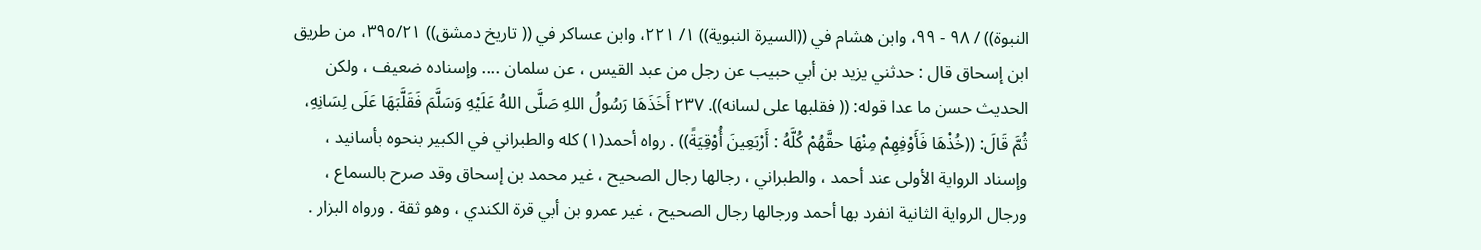النبوة)) / ٩٨ - ٩٩، وابن هشام في ((السيرة النبوية)) ١/ ٢٢١، وابن عساكر في (( تاريخ دمشق)) ٣٩٥/٢١، من طريق ابن إسحاق قال : حدثني يزيد بن أبي حبيب عن رجل من عبد القيس ، عن سلمان .... وإسناده ضعيف ، ولكن الحديث حسن ما عدا قوله: (( فقلبها على لسانه)). ٢٣٧ أَخَذَهَا رَسُولُ اللهِ صَلَّى اللهُ عَلَيْهِ وَسَلَّمَ فَقَلَّبَهَا عَلَى لِسَانِهِ، ثُمَّ قَالَ: ((خُذْهَا فَأَوْفِهِمْ مِنْهَا حقَّهُمْ كُلَّهُ : أَرْبَعِينَ أُوْقِيَةً)) . رواه أحمد(١) كله والطبراني في الكبير بنحوه بأسانيد ، وإسناد الرواية الأولى عند أحمد ، والطبراني ، رجالها رجال الصحيح ، غير محمد بن إسحاق وقد صرح بالسماع ، ورجال الرواية الثانية انفرد بها أحمد ورجالها رجال الصحيح ، غير عمرو بن أبي قرة الكندي ، وهو ثقة . ورواه البزار .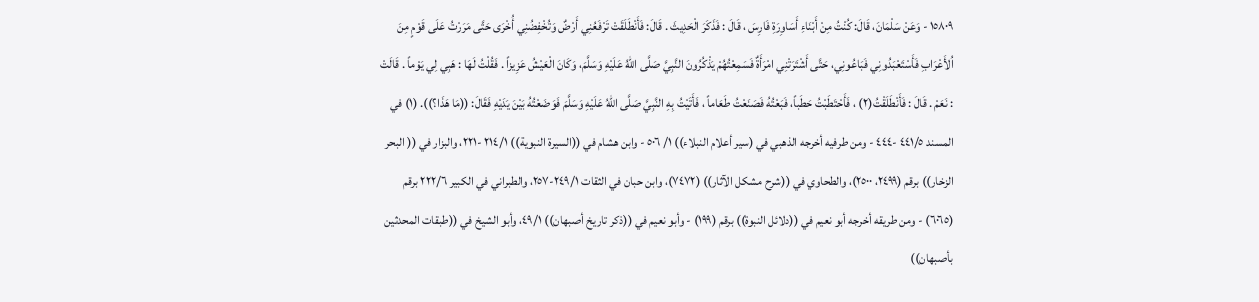١٥٨٠٩ - وَعَنْ سَلْمَانَ، قَالَ: كُنْتُ مِنْ أَبْنَاءِ أَسَاوِرَةِ فَارِسَ ، قَالَ : فَذَكَرَ الْحَدِيثَ . قَالَ: فَأَنْطَلَقَتْ تَرْفَعُنِي أَرْضٌ وَتُخْفِضُنِي أُخْرَى حَتَّى مَرَرْتُ عَلَى قَوْمٍ مِنَ اُلأَعْرَابِ فَأَسْتَعْبَدُونِي فَبَاعُونِي، حَتَّى أَشْتَرَتْنِي امْرَأَةٌ فَسَمِعْتُهُمْ يَذْكُرُونَ النَّبِيَّ صَلَّى اللهُ عَلَيْهِ وَسَلَّمَ، وَكَانَ الْعَيْشُ عَزِيزاً . فَقُلْتُ لَهَا : هَبِي لِي يَوْماً . قَالَتْ : نَعَمْ . قَالَ : فَأَنْطَلَقْتُ(٢) ، فَأَحْتَطَبْتُ حَطَباً، فَبَعْتُهُ فَصَنَعْتُ طَعَاماً ، فَأَتَيْتُ بِهِ النَّبِيَّ صَلَّى اللهُ عَلَيْهِ وَسَلَّمَ فَوَضَعْتُهُ بَيْنَ يَدَيْهِ فَقَالَ: ((مَا هَذَا؟)). (١) في المسند ٤٤١/٥ -٤٤٤ - ومن طرفيه أخرجه الذهبي في (سير أعلام النبلاء)) ١/ ٥٠٦ - وابن هشام في ((السيرة النبوية)) ٢١٤/١ -٢٢١، والبزار في (( البحر الزخار)) برقم (٢٤٩٩، ٢٥٠٠)، والطحاوي في ((شرح مشكل الآثار)) (٧٤٧٢)، وابن حبان في الثقات ٢٤٩/١-٢٥٧، والطبراني في الكبير ٢٢٢/٦ برقم (٦٠٦٥) - ومن طريقه أخرجه أبو نعيم في ((دلائل النبوة)) برقم (١٩٩) - وأبو نعيم في ((ذكر تاريخ أصبهان)) ٤٩/١، وأبو الشيخ في ((طبقات المحدثين بأصبهان))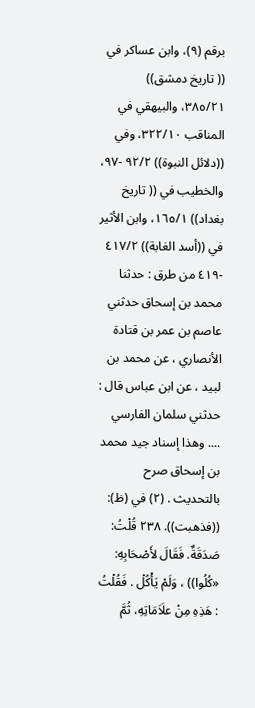برقم (٩)، وابن عساكر في (( تاريخ دمشق)) ٣٨٥/٢١، والبيهقي في المناقب ٣٢٢/١٠، وفي ((دلائل النبوة)) ٩٢/٢ -٩٧، والخطيب في (( تاريخ بغداد)) ١٦٥/١، وابن الأثير في ((أسد الغابة)) ٤١٧/٢ -٤١٩ من طرق : حدثنا محمد بن إسحاق حدثني عاصم بن عمر بن قتادة الأنصاري ، عن محمد بن لبيد ، عن ابن عباس قال : حدثني سلمان الفارسي .... وهذا إسناد جيد محمد بن إسحاق صرح بالتحديث . (٢) في (ظ): ((فذهبت)). ٢٣٨ قُلْتُ: صَدَقَةٌ. فَقَالَ لأَصْحَابِهِ: «كُلُوا)) ، وَلَمْ يَأْكُلْ . فَقُلْتُ : هَذِهِ مِنْ علَاَمَاتِهِ، ثُمَّ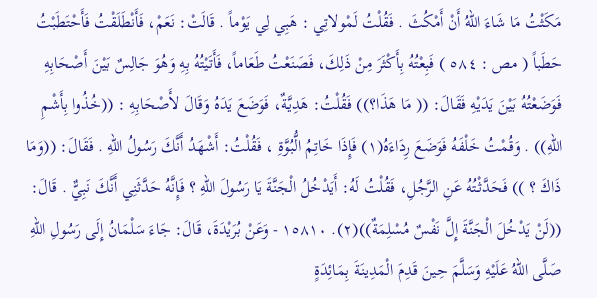مَكَثْتُ مَا شَاءَ اللهُ أَنْ أَمْكُثَ . فَقُلْتُ لَمْولاتِي : هَبِي لِي يَوْماً . قَالَتْ: نَعَمْ، فَأَنْطَلَقْتُ فَأَحْتَطَبْتُ حَطَباً ( مص : ٥٨٤ ) فَبِعْتُهُ بِأَكْثَرَ مِنْ ذَلِكَ، فَصَنَعْتُ طَعَاماً، فَأَتَيْتُهُ بِهِ وَهُوَ جَالِسٌ بَيْنَ أَصْحَابِهِ فَوَضَعْتُهُ بَيْنَ يَدَيْهِ فَقَالَ: (( مَا هَذَا؟)) فَقُلْتُ: هَدِيَّةٌ، فَوَضَعَ يَدَهُ وَقَالَ لأَصْحَابِهِ : ((خُذُوا بِأَشْمِ اللهِ)) . وَقُمْتُ خَلْفَهُ فَوَضَعَ رِدَاءَهُ(١) فَإِذَا خَاتِمُ الُّبُوَّةِ ، فَقُلْتُ: أَشْهَدُ أَنَّكَ رَسُولُ اللهِ . فَقَالَ: ((وَمَا ذَاكَ ؟ )) فَحَدَّثْتُهُ عَنِ الرَّجُلِ، فَقُلْتُ لَهُ: أَيَدْخُلُ الْجَنَّةَ يَا رَسُولَ اللهِ ؟ فَإِنَّهُ حَدَّثَنِي أَنَّكَ نَبِيٌّ . قَالَ: ((لَنْ يَدْخُلَ الْجَنَّةَ إِلَّ نَفْسٌ مُسْلِمَةٌ))(٢). ١٥٨١٠ - وَعَنْ بُرَيْدَةَ، قَالَ: جَاءَ سَلْمَانُ إِلَى رَسُولِ اللهِ صَلَّى اللهُ عَلَيْهِ وَسَلَّمَ حِينَ قَدِمَ الْمَدِينَةَ بِمَائِدَةٍ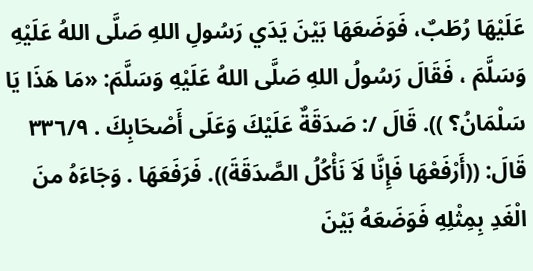عَلَيْهَا رُطَبٌ، فَوَضَعَهَا بَيْنَ يَدَي رَسُولِ اللهِ صَلَّى اللهُ عَلَيْهِ وَسَلَّمَ ، فَقَالَ رَسُولُ اللهِ صَلَّى اللهُ عَلَيْهِ وَسَلَّمَ: «مَا هَذَا يَا سَلْمَانُ؟ )). قَالَ /: صَدَقَةٌ عَلَيْكَ وَعَلَى أَصْحَابِكَ . ٣٣٦/٩ قَالَ: ((أَرْفَعْهَا فَإِنَّا لَاَ نَأْكُلُ الصَّدَقَةَ)). فَرَفَعَهَا . وَجَاءَهُ منَ الْغَدِ بِمِثْلِهِ فَوَضَعَهُ بَيْنَ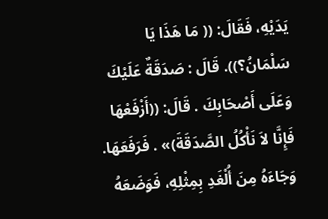يَدَيْهِ، فَقَالَ: (( مَا هَذَا يَا سَلْمَانُ؟)). قَالَ : صَدَقَةٌ عَلَيْكَ وَعَلَى أَصْحَابِكَ . قَالَ: ((أَزْفَعْهَا فَإِنَّا لاَ نَأْكُلُ الصَّدَقَةَ)» . فَرَفَعَهَا. وَجَاءَهُ مِنَ أُلْغَدِ بِمِثْلِهِ، فَوَضَعَهُ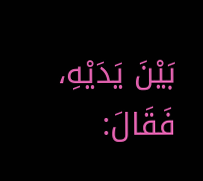بَيْنَ يَدَيْهِ، فَقَالَ: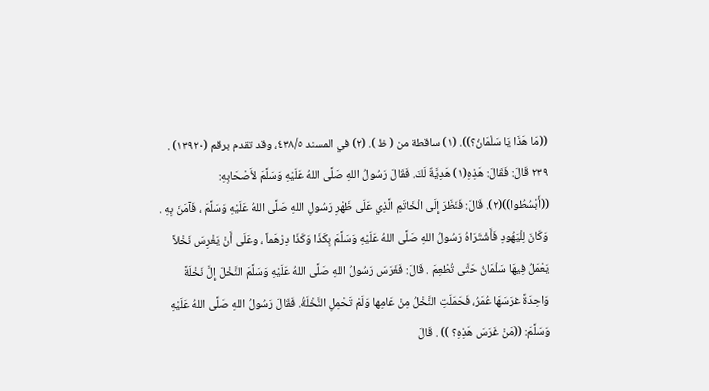((مَا هَذَا يَا سَلْمَانُ؟)). (١) ساقطة من ( ظ ). (٢) في المسند ٤٣٨/٥، وقد تقدم برقم (١٣٩٢٠) . ٢٣٩ قَالَ: فَقَالَ: هَذِهِ(١) هَدِيَّةٌ لَكَ. فَقَالَ رَسُولُ اللهِ صَلَّى اللهُ عَلَيْهِ وَسَلَّمَ لأَصْحَابِهِ: ((أَبْسُطُوا))(٢). قَالَ: فَنَظَرَ إِلَى الْخَاتَمِ الَّذِي عَلَى ظَهْرِ رَسُولِ اللهِ صَلَّى اللهُ عَلَيْهِ وَسَلَّمَ ، فَآمَنَ بِهِ . وَكَانَ لِلْيَهُودِ فَأَشْتَرَاهُ رَسُولُ اللهِ صَلَّى اللهُ عَلَيْهِ وَسَلَّمَ بِكَذَا وَكَذَا دِرْهَماً ، وعَلَى أَنْ يَغْرِسَ نَخْلاً يَعْمَلُ فِيهَا سَلْمَانُ حَتَّى تُطْعِمَ . قَالَ: فَغَرَسَ رَسُولُ اللهِ صَلَّى اللهُ عَلَيْهِ وَسَلَّمَ النَّخْلَ إِلَّ نَخْلَةً وَاحِدَةً غرَسَهَا عُمَرُ، فَحَمَلَتِ النَّخْلُ مِنْ عَامِها وَلَمْ تَحْمِلِ النَّخْلَةُ. فَقَالَ رَسُولُ اللهِ صَلَّى اللهُ عَلَيْهِ وَسَلَّمَ: ((مَنْ غَرَسَ هَذِهِ؟ )) . قَالَ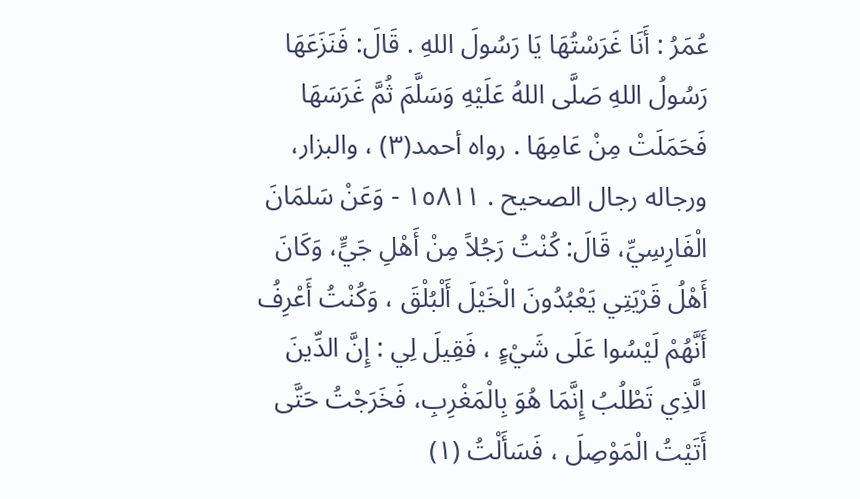عُمَرُ : أَنَا غَرَسْتُهَا يَا رَسُولَ اللهِ . قَالَ: فَنَزَعَهَا رَسُولُ اللهِ صَلَّى اللهُ عَلَيْهِ وَسَلَّمَ ثُمَّ غَرَسَهَا فَحَمَلَتْ مِنْ عَامِهَا . رواه أحمد(٣) ، والبزار، ورجاله رجال الصحيح . ١٥٨١١ - وَعَنْ سَلمَانَ الْفَارِسِيِّ، قَالَ: كُنْتُ رَجُلاً مِنْ أَهْلِ جَيٍّ، وَكَانَ أَهْلُ قَرْيَتِي يَعْبُدُونَ الْخَيْلَ أَلْبُلْقَ ، وَكُنْتُ أَعْرِفُ أَنَّهُمْ لَيْسُوا عَلَى شَيْءٍ ، فَقِيلَ لِي : إِنَّ الدِّينَ الَّذِي تَطْلُبُ إِنَّمَا هُوَ بِالْمَغْرِبِ، فَخَرَجْتُ حَتَّى أَتَيْتُ الْمَوْصِلَ ، فَسَأَلْتُ (١)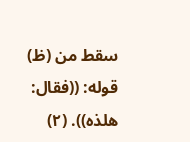سقط من (ظ) قوله: ((فقال: هلذه)). (٢)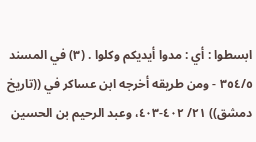ابسطوا : أي : مدوا أيديكم وكلوا . (٣) في المسند ٣٥٤/٥ - ومن طريقه أخرجه ابن عساكر في ((تاريخ دمشق)) ٢١/ ٤٠٢-٤٠٣، وعبد الرحيم بن الحسين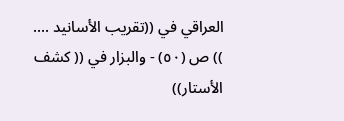العراقي في ((تقريب الأسانيد .... )) ص (٥٠) - والبزار في (( كشف الأستار))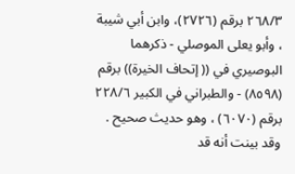٢٦٨/٣ برقم (٢٧٢٦)، وابن أبي شيبة ، وأبو يعلى الموصلي - ذكرهما البوصيري في (( إتحاف الخيرة)) برقم (٨٥٩٨) - والطبراني في الكبير ٢٢٨/٦ برقم (٦٠٧٠) ، وهو حديث صحيح . وقد بينت أنه قد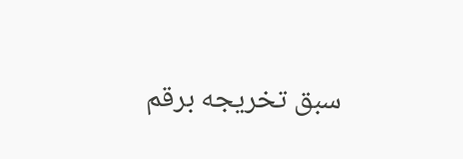سبق تخريجه برقم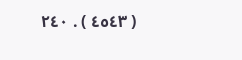( ٤٥٤٣ ) . ٢٤٠